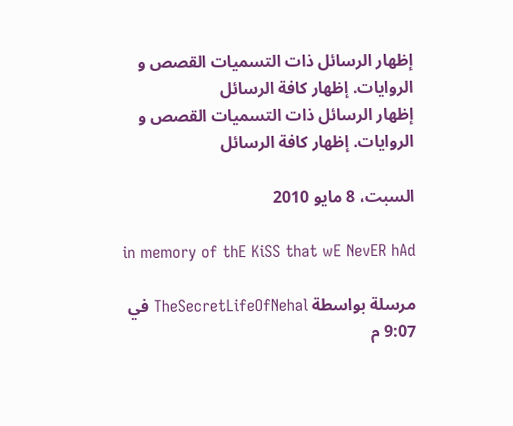إظهار الرسائل ذات التسميات القصص و الروايات. إظهار كافة الرسائل
إظهار الرسائل ذات التسميات القصص و الروايات. إظهار كافة الرسائل

السبت، 8 مايو 2010

in memory of thE KiSS that wE NevER hAd

مرسلة بواسطة TheSecretLifeOfNehal في 9:07 م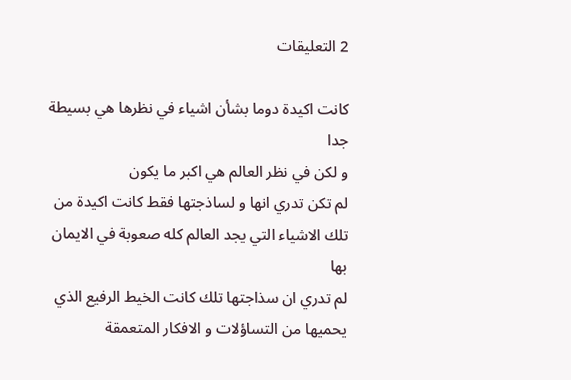2 التعليقات

كانت اكيدة دوما بشأن اشياء في نظرها هي بسيطة جدا
و لكن في نظر العالم هي اكبر ما يكون
لم تكن تدري انها و لساذجتها فقط كانت اكيدة من تلك الاشياء التي يجد العالم كله صعوبة في الايمان بها
لم تدري ان سذاجتها تلك كانت الخيط الرفيع الذي يحميها من التساؤلات و الافكار المتعمقة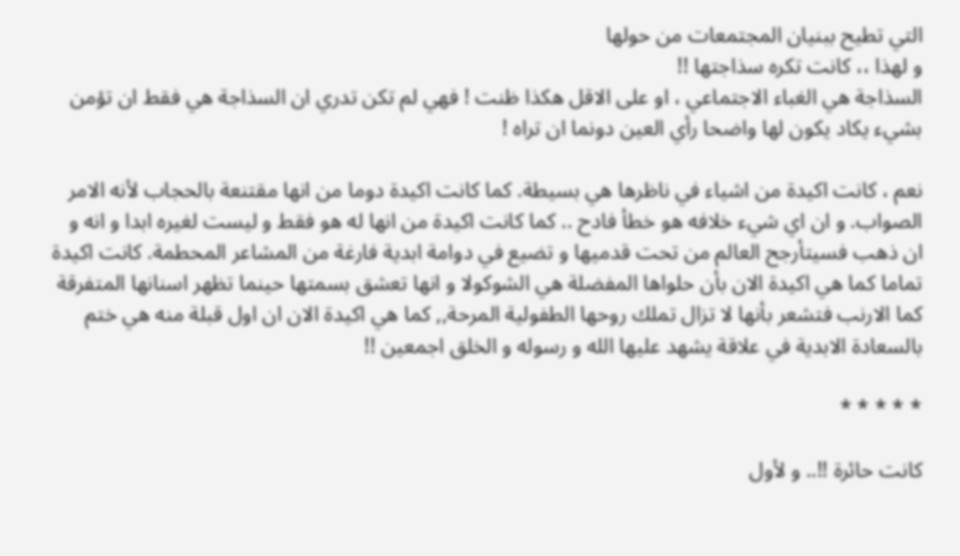التي تطيح ببنيان المجتمعات من حولها
و لهذا ،، كانت تكره سذاجتها !!
السذاجة هي الغباء الاجتماعي ، او على الاقل هكذا ظنت ! فهي لم تكن تدري ان السذاجة هي فقط ان تؤمن بشيء يكاد يكون لها واضحا رأي العين دونما ان تراه !

نعم ، كانت اكيدة من اشياء في ناظرها هي بسيطة. كما كانت اكيدة دوما من انها مقتنعة بالحجاب لأنه الامر الصواب. و ان اي شيء خلافه هو خطأ فادح .. كما كانت اكيدة من انها له هو فقط و ليست لغيره ابدا و انه و ان ذهب فسيتأرجح العالم من تحت قدميها و تضيع في دوامة ابدية فارغة من المشاعر المحطمة. كانت اكيدة تماما كما هي اكيدة الان بأن حلواها المفضلة هي الشوكولا و انها تعشق بسمتها حينما تظهر اسنانها المتفرقة كما الارنب فتشعر بأنها لا تزال تملك روحها الطفولية المرحة,, كما هي اكيدة الان ان اول قبلة منه هي ختم بالسعادة الابدية في علاقة يشهد عليها الله و رسوله و الخلق اجمعين !!

* * * * *

كانت حائرة !!.. و لأول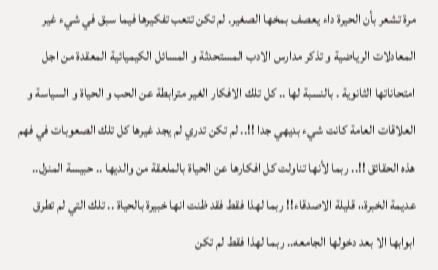مرة تشعر بأن الحيرة داء يعصف بمخها الصغير. لم تكن تتعب تفكيرها فيما سبق في شيء غير المعادلات الرياضية و تذكر مدارس الادب المستحدثة و المسائل الكيميائية المعقدة من اجل امتحاناتها الثانوية . بالنسبة لها .. كل تلك الافكار الغير مترابطة عن الحب و الحياة و السياسة و العلاقات العامة كانت شيء بديهي جدا !!.. لم تكن تدري لم يجد غيرها كل تلك الصعوبات في فهم هذه الحقائق !!.. ربما لأنها تناولت كل افكارها عن الحياة بالملعقة من والديها .. حبيسة المنزل.. عديمة الخبرة،، قليلة الاصدقاء!! ربما لهذا فقط فقد ظنت انها خبيرة بالحياة .. تلك التي لم تطرق ابوابها الا بعد دخولها الجامعه.. ربما لهذا فقط لم تكن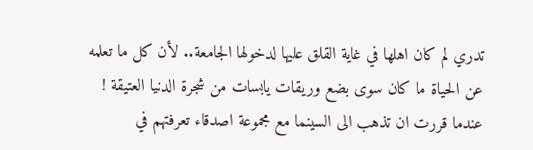تدري لم كان اهلها في غاية القلق عليها لدخولها الجامعة.. لأن كل ما تعلمه عن الحياة ما كان سوى بضع وريقات يابسات من شجرة الدنيا العتيقة !
عندما قررت ان تذهب الى السينما مع مجموعة اصدقاء تعرفتهم في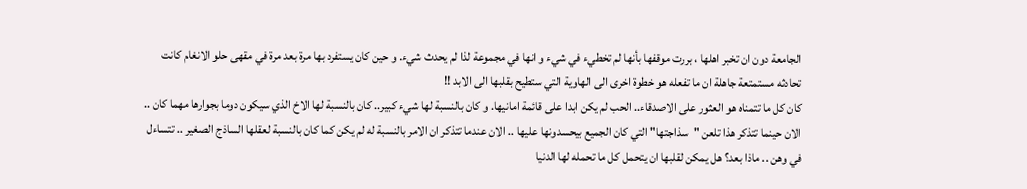الجامعة دون ان تخبر اهلها ، بررت موقفها بأنها لم تخطيء في شيء و انها في مجموعة لذا لم يحدث شيء. و حين كان يستفرد بها مرة بعد مرة في مقهى حلو الانغام كانت تحادثه مستمتعة جاهلة ان ما تفعله هو خطوة اخرى الى الهاوية التي ستطيح بقلبها الى الابد !!
كان كل ما تتمناه هو العثور على الاصدقاء.. الحب لم يكن ابدا على قائمة امانيها. و كان بالنسبة لها شيء كبير.. كان بالنسبة لها الاخ الذي سيكون دوما بجوارها مهما كان .. الان حينما تتذكر هذا تلعن "سذاجتها" التي كان الجميع بيحسدونها عليها .. الان عندما تتذكر ان الامر بالنسبة له لم يكن كما كان بالنسبة لعقلها الساذج الصغير .. تتساءل في وهن .. ماذا بعد؟ هل يمكن لقلبها ان يتحمل كل ما تحمله لها الدنيا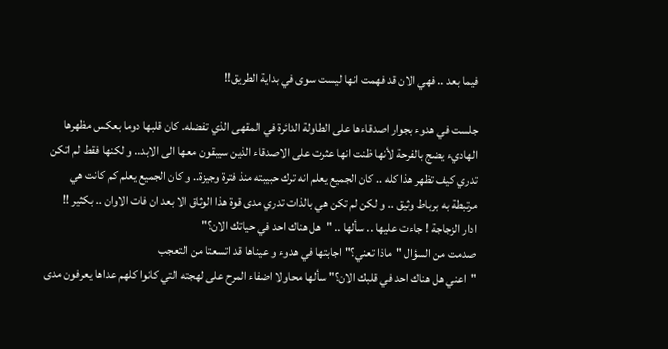فيما بعد .. فهي الان قد فهمت انها ليست سوى في بداية الطريق!!

جلست في هدوء بجوار اصدقاءها على الطاولة الدائرة في المقهى الذي تفضله. كان قلبها دوما بعكس مظهرها الهاديء يضج بالفرحة لأنها ظنت انها عثرت على الاصدقاء الذين سيبقون معها الى الابد.. و لكنها فقط لم اتكن تدري كيف تظهر هذا كله .. كان الجميع يعلم انه ترك حبيبته منذ فترة وجيزة.. و كان الجميع يعلم كم كانت هي مرتبطة به برباط وثيق .. و لكن لم تكن هي بالذات تدري مدى قوة هذا الوثاق الا بعد ان فات الاوان .. بكثير !!
ادار الزجاجة ! جاءت عليها .. سألها .. "هل هناك احد في حياتك الان؟"
صدمت من السؤال "ماذا تعني؟" اجابتها في هدوء و عيناها قد اتسعتا من التعجب
"اعني هل هناك احد في قلبك الان؟" سألها محاولا اضفاء المرح على لهجته التي كانوا كلهم عداها يعرفون مدى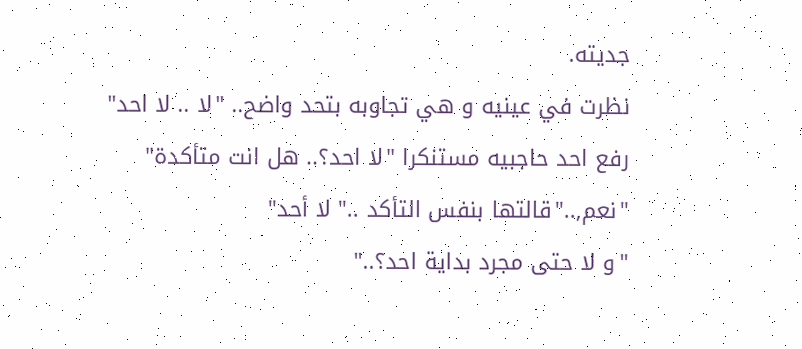جديته.
نظرت في عينيه و هي تجاوبه بتحد واضح.. "لا .. لا احد"
رفع احد حاجبيه مستنكرا "لا احد؟.. هل انت متأكدة"
"نعم,.."قالتها بنفس التأكد .." لا أحد"
"و لا حتى مجرد بداية احد؟.."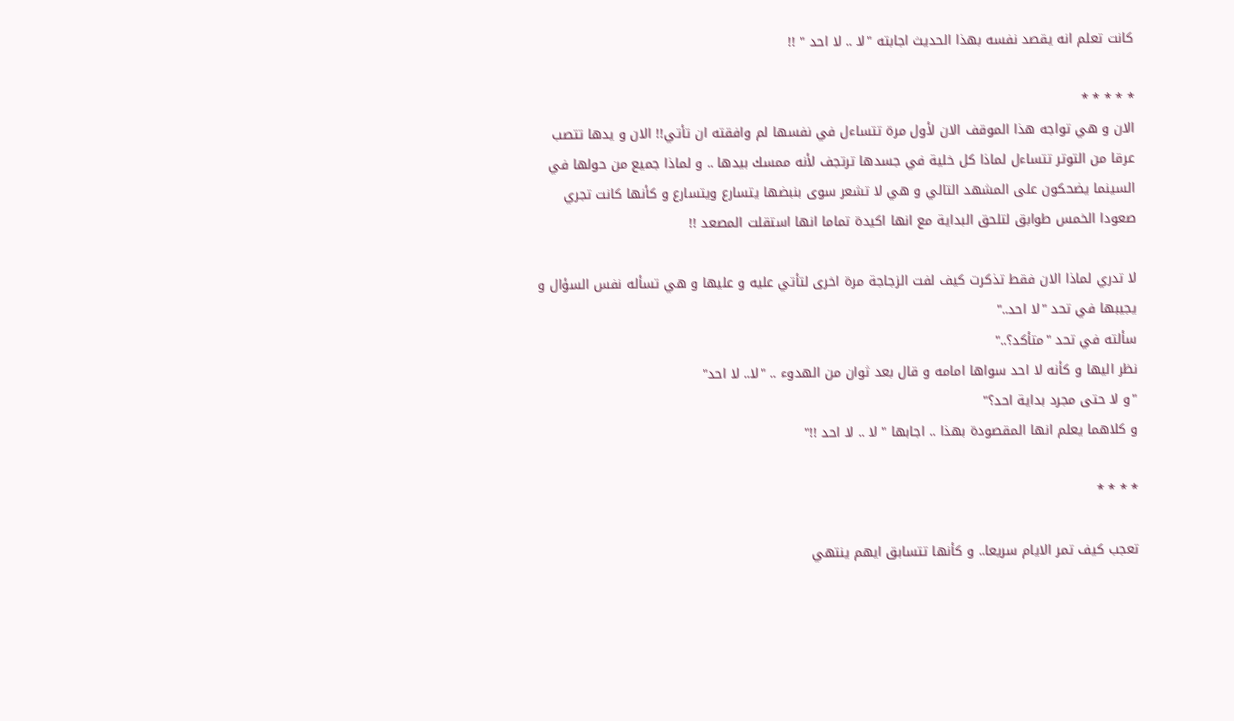كانت تعلم انه يقصد نفسه بهذا الحديث اجابته "لا .. لا احد " !!

* * * * *
الان و هي تواجه هذا الموقف الان لأول مرة تتساءل في نفسها لم وافقته ان تأتي!! الان و يدها تتصب عرقا من التوتر تتساءل لماذا كل خلية في جسدها ترتجف لأنه ممسك بيدها .. و لماذا جميع من حولها في السينما يضحكون على المشهد التالي و هي لا تشعر سوى بنبضها يتسارع ويتسارع و كأنها كانت تجري صعودا الخمس طوابق لتلحق البداية مع انها اكيدة تماما انها استقلت المصعد !!

لا تدري لماذا الان فقط تذكرت كيف لفت الزجاجة مرة اخرى لتأتي عليه و عليها و هي تسأله نفس السؤال و يجيبها في تحد "لا احد.."
سألته في تحد "متأكد؟.."
نظر اليها و كأنه لا احد سواها امامه و قال بعد ثوان من الهدوء .. "لا.. لا احد"
"و لا حتى مجرد بداية احد؟"
و كلاهما يعلم انها المقصودة بهذا .. اجابها " لا .. لا احد !!"

* * * *

تعجب كيف تمر الايام سريعا.. و كأنها تتسابق ايهم ينتهي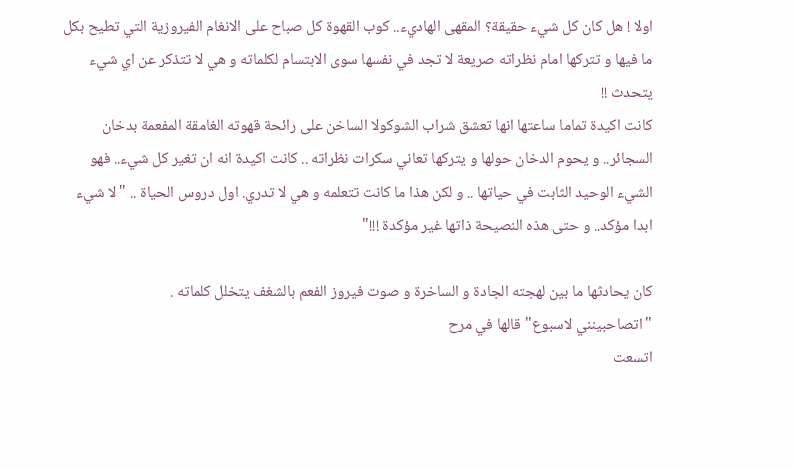اولا ! هل كان كل شيء حقيقة؟ المقهى الهاديء.. كوب القهوة كل صباح على الانغام الفيروزية التي تطيح بكل ما فيها و تتركها امام نظراته صريعة لا تجد في نفسها سوى الابتسام لكلماته و هي لا تتذكر عن اي شيء يتحدث !!
كانت اكيدة تماما ساعتها انها تعشق شراب الشوكولا الساخن على رائحة قهوته الغامقة المفعمة بدخان السجائر.. و يحوم الدخان حولها و يتركها تعاني سكرات نظراته .. كانت اكيدة انه ان تغير كل شيء.. فهو الشيء الوحيد الثابت في حياتها .. و لكن هذا ما كانت تتعلمه و هي لا تدري. اول دروس الحياة .. "لا شيء ابدا مؤكد.. و حتى هذه النصيحة ذاتها غير مؤكدة !!!"

كان يحادثها ما بين لهجته الجادة و الساخرة و صوت فيروز الفعم بالشغف يتخلل كلماته .
"اتصاحبينني لاسبوع" قالها في مرح
اتسعت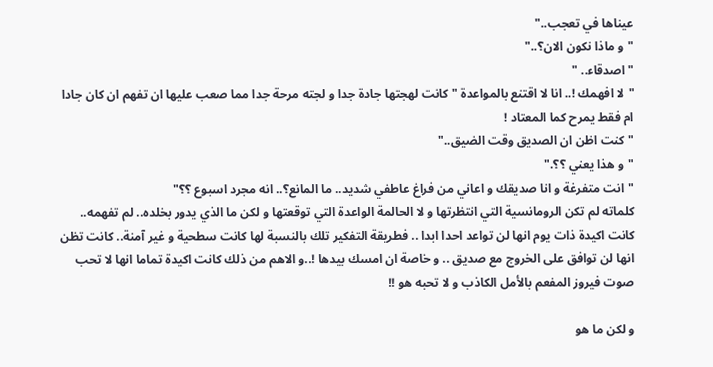عيناها في تعجب.."
"و ماذا نكون الان؟.."
"اصدقاء.. "
"لا افهمك !.. انا لا اقتنع بالمواعدة " كانت لهجتها جادة جدا و لجته مرحة جدا مما صعب عليها ان تفهم ان كان جادا ام فقط يمرح كما المعتاد !
"كنت اظن ان الصديق وقت الضيق.."
"و هذا يعني ؟؟."
"انت متفرغة و انا صديقك و اعاني من فراغ عاطفي شديد.. ما المانع؟.. انه مجرد اسبوع ؟؟"
كلماته لم تكن الرومانسية التي انتظرتها و لا الحالمة الواعدة التي توقعتها و لكن ما الذي يدور بخلده.. لم تفهمه.. كانت اكيدة ذات يوم انها لن تواعد احدا ابدا .. فطريقة التفكير تلك بالنسبة لها كانت سطحية و غير آمنة.. كانت تظن انها لن توافق على الخروج مع صديق .. و خاصة ان امسك بيدها !..و الاهم من ذلك كانت اكيدة تماما انها لا تحب صوت فيروز المفعم بالأمل الكاذب و لا تحبه هو !!

و لكن ما هو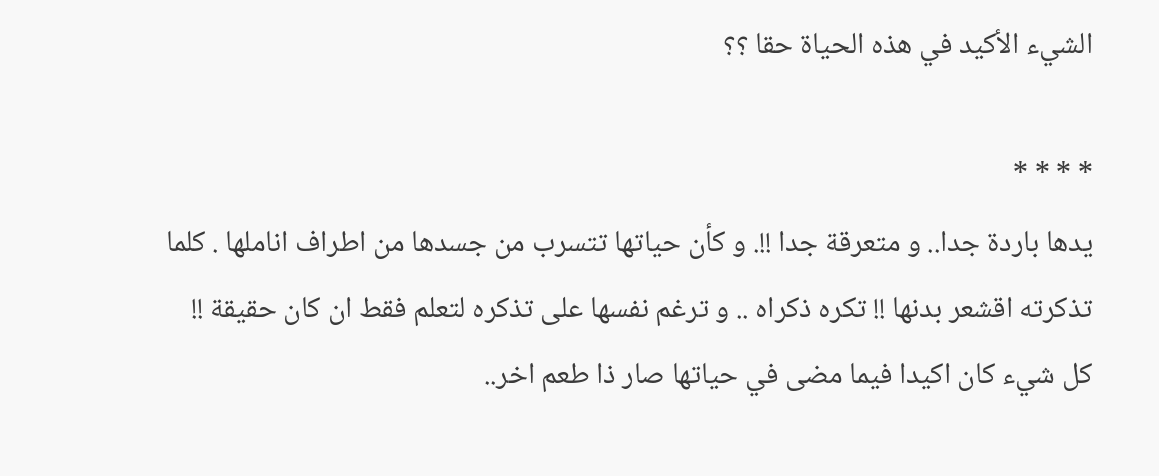الشيء الأكيد في هذه الحياة حقا ؟؟

* * * *
يدها باردة جدا.. و متعرقة جدا !!. و كأن حياتها تتسرب من جسدها من اطراف اناملها . كلما تذكرته اقشعر بدنها !! تكره ذكراه .. و ترغم نفسها على تذكره لتعلم فقط ان كان حقيقة !!
كل شيء كان اكيدا فيما مضى في حياتها صار ذا طعم اخر..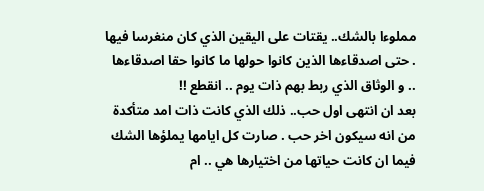مملوءا بالشك.. يقتات على اليقين الذي كان منغرسا فيها . حتى اصدقاءها الذين كانوا حولها ما كانوا حقا اصدقاءها .. و الوثاق الذي ربط بهم ذات يوم .. انقطع !!
بعد ان انتهى اول حب.. ذلك الذي كانت ذات امد متأكدة من انه سيكون اخر حب . صارت كل ايامها يملؤها الشك فيما ان كانت حياتها من اختيارها هي .. ام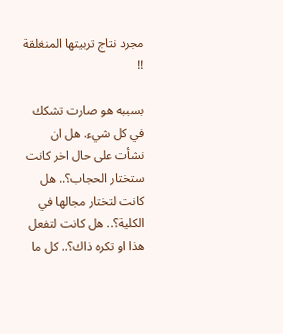مجرد نتاج تربيتها المنغلقة !!

بسببه هو صارت تشكك في كل شيء. هل ان نشأت على حال اخر كانت ستختار الحجاب؟.. هل كانت لتختار مجالها في الكلية؟.. هل كانت لتفعل هذا او تكره ذاك؟.. كل ما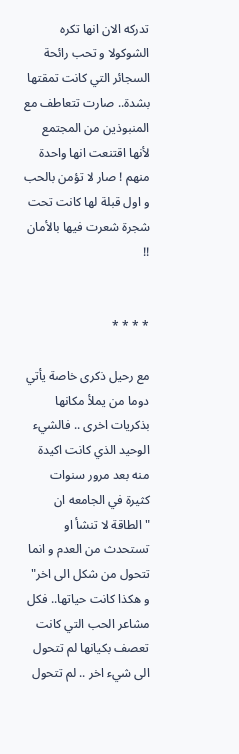تدركه الان انها تكره الشوكولا و تحب رائحة السجائر التي كانت تمقتها بشدة.. صارت تتعاطف مع المنبوذين من المجتمع لأنها اقتنعت انها واحدة منهم ! صار لا تؤمن بالحب و اول قبلة لها كانت تحت شجرة شعرت فيها بالأمان !!


* * * *

مع رحيل ذكرى خاصة يأتي دوما من يملأ مكانها بذكريات اخرى .. فالشيء الوحيد الذي كانت اكيدة منه بعد مرور سنوات كثيرة في الجامعه ان "الطاقة لا تنشأ او تستحدث من العدم و انما تتحول من شكل الى اخر" و هكذا كانت حياتها.. فكل مشاعر الحب التي كانت تعصف بكيانها لم تتحول الى شيء اخر .. لم تتحول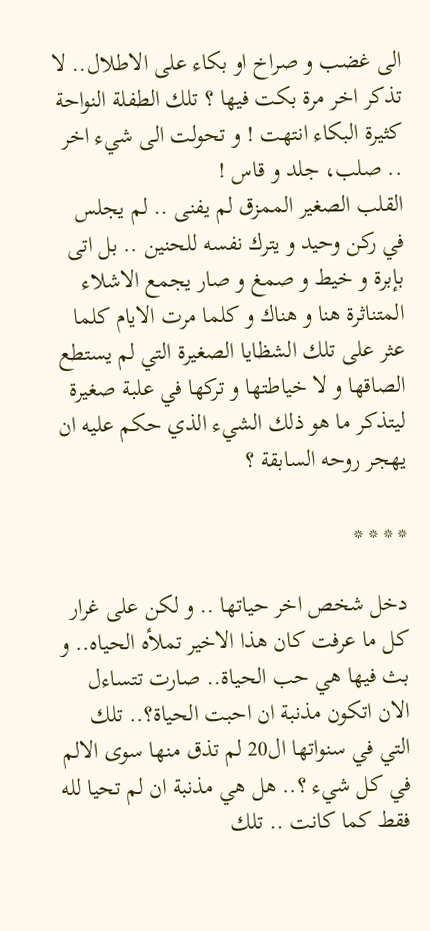الى غضب و صراخ او بكاء على الاطلال.. لا تذكر اخر مرة بكت فيها ؟ تلك الطفلة النواحة كثيرة البكاء انتهت ! و تحولت الى شيء اخر .. صلب، جلد و قاس !
القلب الصغير الممزق لم يفنى .. لم يجلس في ركن وحيد و يترك نفسه للحنين .. بل اتى بإبرة و خيط و صمغ و صار يجمع الاشلاء المتناثرة هنا و هناك و كلما مرت الايام كلما عثر على تلك الشظايا الصغيرة التي لم يستطع الصاقها و لا خياطتها و تركها في علبة صغيرة ليتذكر ما هو ذلك الشيء الذي حكم عليه ان يهجر روحه السابقة ؟

* * * *

دخل شخص اخر حياتها .. و لكن على غرار كل ما عرفت كان هذا الاخير تملأه الحياه.. و بث فيها هي حب الحياة.. صارت تتساءل الان اتكون مذنبة ان احبت الحياة؟.. تلك التي في سنواتها ال20 لم تذق منها سوى الالم في كل شيء ؟.. هل هي مذنبة ان لم تحيا لله فقط كما كانت .. تلك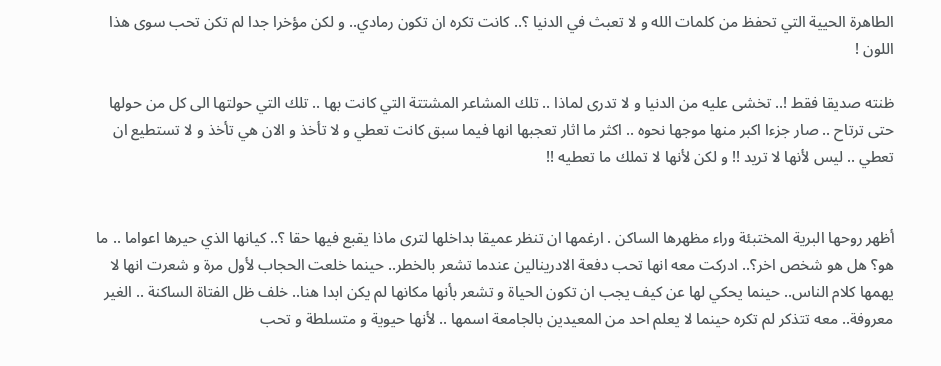الطاهرة الحيية التي تحفظ من كلمات الله و لا تعبث في الدنيا ؟.. كانت تكره ان تكون رمادي.. و لكن مؤخرا جدا لم تكن تحب سوى هذا اللون !

ظنته صديقا فقط !.. تخشى عليه من الدنيا و لا تدرى لماذا .. تلك المشاعر المشتتة التي كانت بها .. تلك التي حولتها الى كل من حولها حتى ترتاح .. صار جزءا اكبر منها موجها نحوه .. اكثر ما اثار تعجبها انها فيما سبق كانت تعطي و لا تأخذ و الان هي تأخذ و لا تستطيع ان تعطي .. ليس لأنها لا تريد !! و لكن لأنها لا تملك ما تعطيه !!


أظهر روحها البرية المختبئة وراء مظهرها الساكن . ارغمها ان تنظر عميقا بداخلها لترى ماذا يقبع فيها حقا ؟.. كيانها الذي حيرها اعواما .. ما هو؟ هل هو شخص اخر؟.. ادركت معه انها تحب دفعة الادرينالين عندما تشعر بالخطر.. حينما خلعت الحجاب لأول مرة و شعرت انها لا يهمها كلام الناس.. حينما يحكي لها عن كيف يجب ان تكون الحياة و تشعر بأنها مكانها لم يكن ابدا هنا.. خلف ظل الفتاة الساكنة .. الغير معروفة.. معه تتذكر لم تكره حينما لا يعلم احد من المعيدين بالجامعة اسمها .. لأنها حيوية و متسلطة و تحب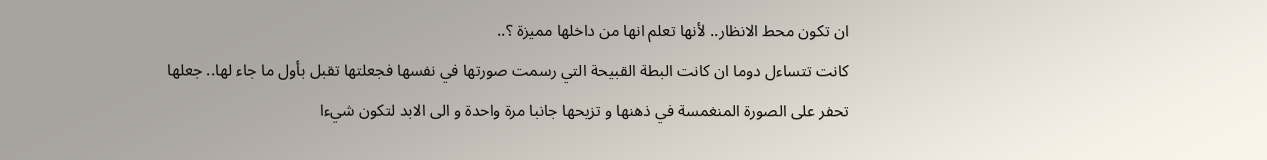ان تكون محط الانظار.. لأنها تعلم انها من داخلها مميزة ؟..
كانت تتساءل دوما ان كانت البطة القبيحة التي رسمت صورتها في نفسها فجعلتها تقبل بأول ما جاء لها.. جعلها تحفر على الصورة المنغمسة في ذهنها و تزيحها جانبا مرة واحدة و الى الابد لتكون شيءا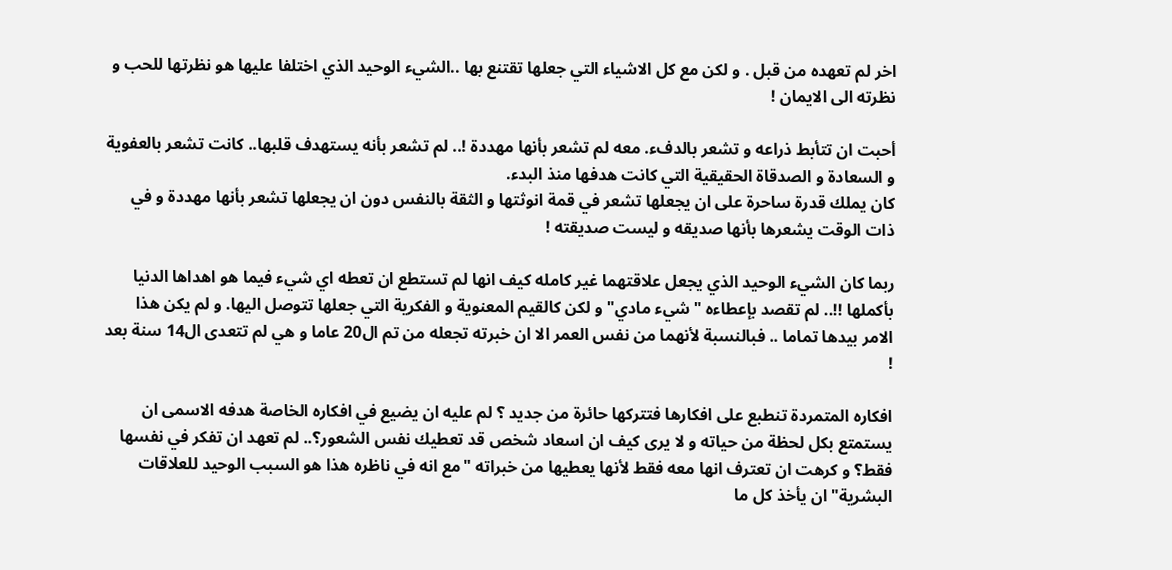اخر لم تعهده من قبل . و لكن مع كل الاشياء التي جعلها تقتنع بها ..الشيء الوحيد الذي اختلفا عليها هو نظرتها للحب و نظرته الى الايمان !

أحبت ان تتأبط ذراعه و تشعر بالدفء. معه لم تشعر بأنها مهددة !.. لم تشعر بأنه يستهدف قلبها.. كانت تشعر بالعفوية و السعادة و الصدقاة الحقيقية التي كانت هدفها منذ البدء.
كان يملك قدرة ساحرة على ان يجعلها تشعر في قمة انوثتها و الثقة بالنفس دون ان يجعلها تشعر بأنها مهددة و في ذات الوقت يشعرها بأنها صديقه و ليست صديقته !

ربما كان الشيء الوحيد الذي يجعل علاقتهما غير كامله كيف انها لم تستطع ان تعطه اي شيء فيما هو اهداها الدنيا بأكملها !!.. لم تقصد بإعطاءه "شيء مادي" و لكن كالقيم المعنوية و الفكرية التي جعلها تتوصل اليها. و لم يكن هذا الامر بيدها تماما .. فبالنسبة لأنهما من نفس العمر الا ان خبرته تجعله من تم ال20 عاما و هي لم تتعدى ال14 سنة بعد !

افكاره المتمردة تنطبع على افكارها فتتركها حائرة من جديد ؟ لم عليه ان يضيع في افكاره الخاصة هدفه الاسمى ان يستمتع بكل لحظة من حياته و لا يرى كيف ان اسعاد شخص قد تعطيك نفس الشعور؟.. لم تعهد ان تفكر في نفسها فقط؟ و كرهت ان تعترف انها معه فقط لأنها يعطيها من خبراته "مع انه في ناظره هذا هو السبب الوحيد للعلاقات البشرية" ان يأخذ كل ما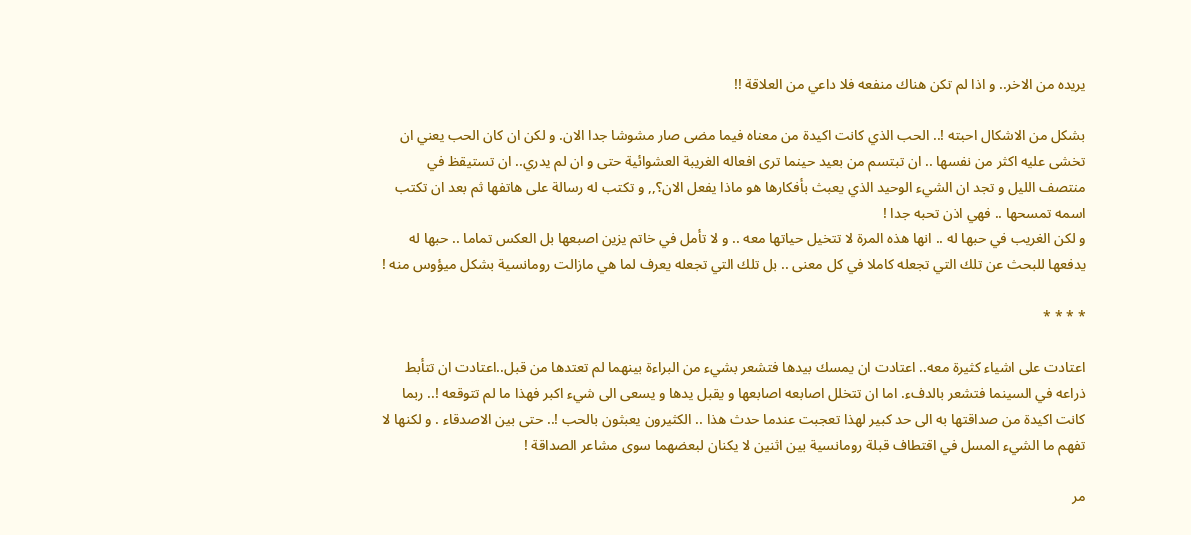يريده من الاخر.. و اذا لم تكن هناك منفعه فلا داعي من العلاقة !!

بشكل من الاشكال احبته !.. الحب الذي كانت اكيدة من معناه فيما مضى صار مشوشا جدا الان. و لكن ان كان الحب يعني ان تخشى عليه اكثر من نفسها .. ان تبتسم من بعيد حينما ترى افعاله الغريبة العشوائية حتى و ان لم يدري.. ان تستيقظ في منتصف الليل و تجد ان الشيء الوحيد الذي يعبث بأفكارها هو ماذا يفعل الان؟,, و تكتب له رسالة على هاتفها ثم بعد ان تكتب اسمه تمسحها .. فهي اذن تحبه جدا !
و لكن الغريب في حبها له .. انها هذه المرة لا تتخيل حياتها معه .. و لا تأمل في خاتم يزين اصبعها بل العكس تماما .. حبها له يدفعها للبحث عن تلك التي تجعله كاملا في كل معنى .. بل تلك التي تجعله يعرف لما هي مازالت رومانسية بشكل ميؤوس منه !

* * * *

اعتادت على اشياء كثيرة معه.. اعتادت ان يمسك بيدها فتشعر بشيء من البراءة بينهما لم تعتدها من قبل..اعتادت ان تتأبط ذراعه في السينما فتشعر بالدفء. اما ان تتخلل اصابعه اصابعها و يقبل يدها و يسعى الى شيء اكبر فهذا ما لم تتوقعه !.. ربما كانت اكيدة من صداقتها به الى حد كبير لهذا تعجبت عندما حدث هذا .. الكثيرون يعبثون بالحب !.. حتى بين الاصدقاء . و لكنها لا تفهم ما الشيء المسل في اقتطاف قبلة رومانسية بين اثنين لا يكنان لبعضهما سوى مشاعر الصداقة !

مر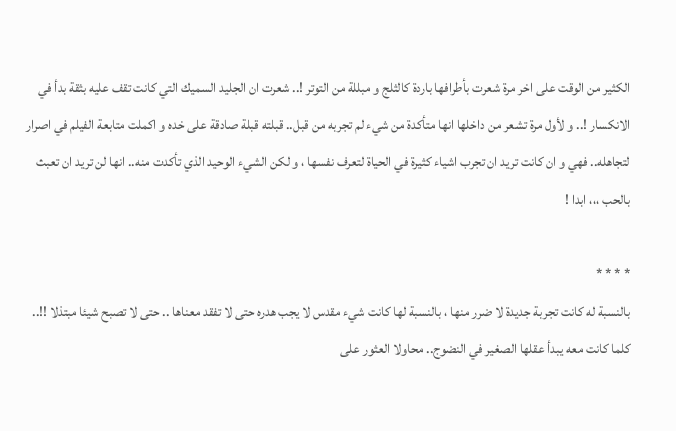الكثير من الوقت على اخر مرة شعرت بأطرافها باردة كالثلج و مبللة من التوتر !.. شعرت ان الجليد السميك التي كانت تقف عليه بثقة بدأ في الانكسار !.. و لأول مرة تشعر من داخلها انها متأكدة من شيء لم تجربه من قبل.. قبلته قبلة صادقة على خده و اكملت متابعة الفيلم في اصرار لتجاهله.. فهي و ان كانت تريد ان تجرب اشياء كثيرة في الحياة لتعرف نفسها ، و لكن الشيء الوحيد الذي تأكدت منه.. انها لن تريد ان تعبث بالحب ،،، ابدا !

* * * *
بالنسبة له كانت تجربة جديدة لا ضرر منها ، بالنسبة لها كانت شيء مقدس لا يجب هدره حتى لا تفقد معناها .. حتى لا تصبح شيئا مبتذلا !!.. كلما كانت معه يبدأ عقلها الصغير في النضوج.. محاولا العثور على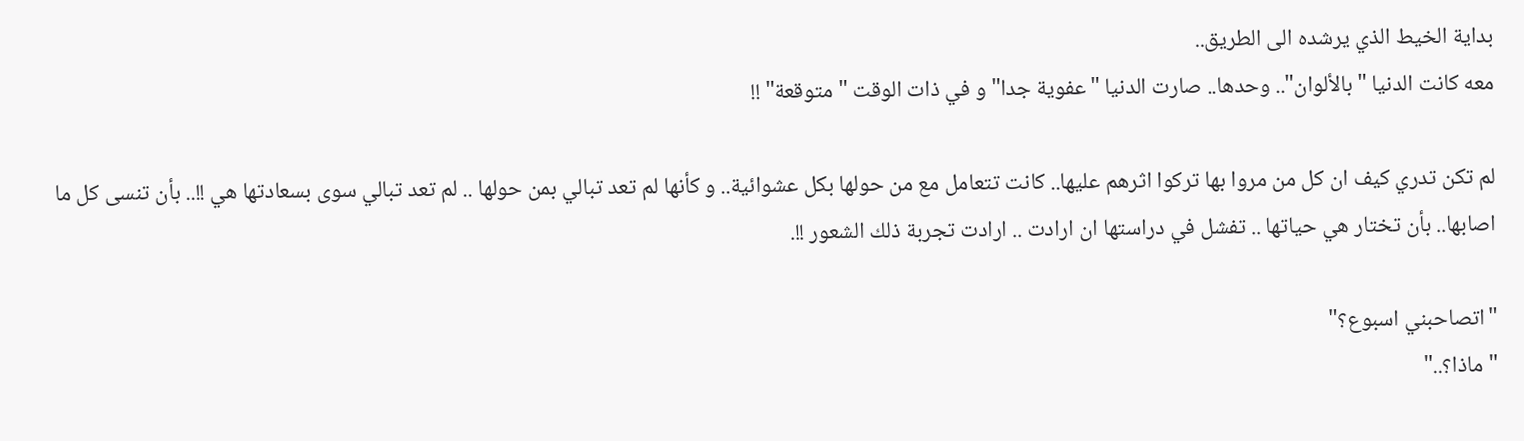بداية الخيط الذي يرشده الى الطريق..
معه كانت الدنيا "بالألوان".. وحدها.. صارت الدنيا "عفوية جدا" و في ذات الوقت "متوقعة" !!

لم تكن تدري كيف ان كل من مروا بها تركوا اثرهم عليها.. كانت تتعامل مع من حولها بكل عشوائية.. و كأنها لم تعد تبالي بمن حولها .. لم تعد تبالي سوى بسعادتها هي !!.. بأن تنسى كل ما اصابها.. بأن تختار هي حياتها .. تفشل في دراستها ان ارادت .. ارادت تجربة ذلك الشعور !!.

"اتصاحبني اسبوع؟"
"ماذا؟.."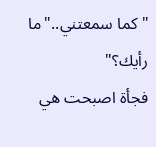"كما سمعتني.."ما رأيك؟"
فجأة اصبحت هي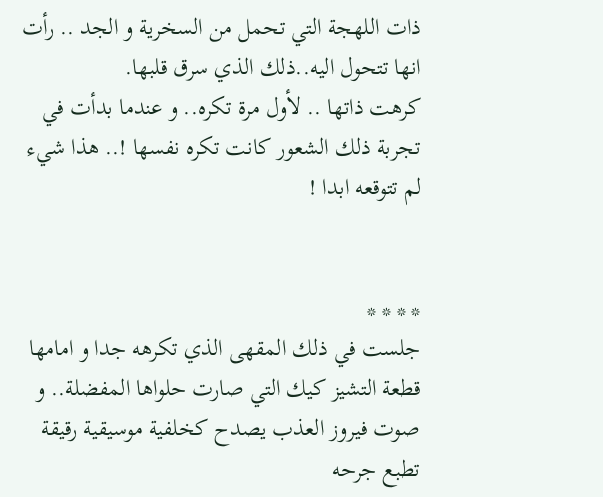ذات اللهجة التي تحمل من السخرية و الجد .. رأت انها تتحول اليه..ذلك الذي سرق قلبها.
كرهت ذاتها .. لأول مرة تكره.. و عندما بدأت في تجربة ذلك الشعور كانت تكره نفسها !.. هذا شيء لم تتوقعه ابدا !


* * * *
جلست في ذلك المقهى الذي تكرهه جدا و امامها قطعة التشيز كيك التي صارت حلواها المفضلة.. و صوت فيروز العذب يصدح كخلفية موسيقية رقيقة تطبع جرحه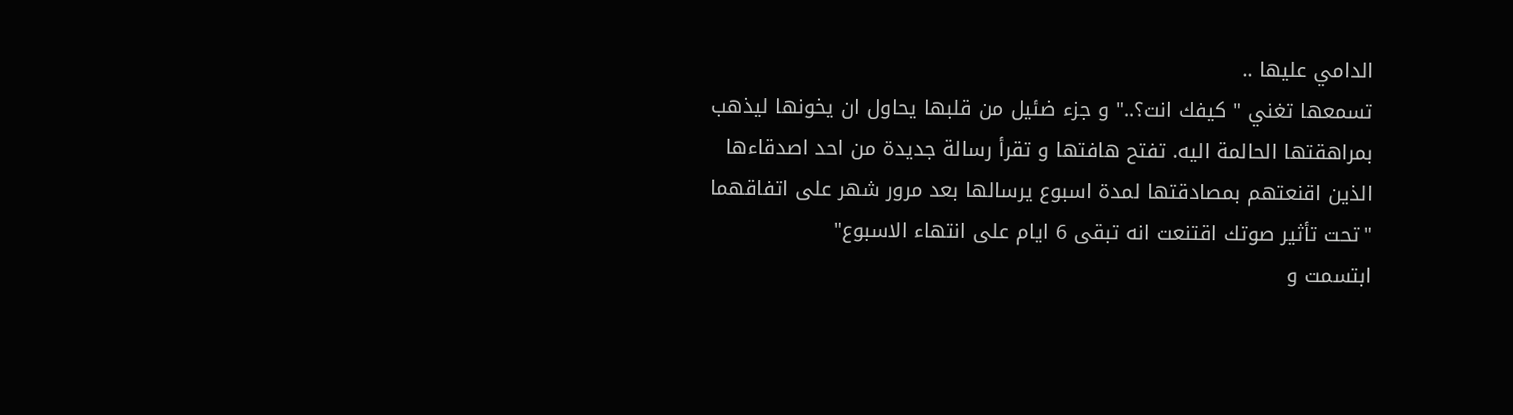الدامي عليها ..
تسمعها تغني " كيفك انت؟.." و جزء ضئيل من قلبها يحاول ان يخونها ليذهب بمراهقتها الحالمة اليه. تفتح هافتها و تقرأ رسالة جديدة من احد اصدقاءها الذين اقنعتهم بمصادقتها لمدة اسبوع يرسالها بعد مرور شهر على اتفاقهما
"تحت تأثير صوتك اقتنعت انه تبقى 6 ايام على انتهاء الاسبوع"
ابتسمت و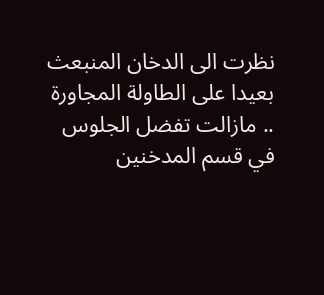نظرت الى الدخان المنبعث بعيدا على الطاولة المجاورة .. مازالت تفضل الجلوس في قسم المدخنين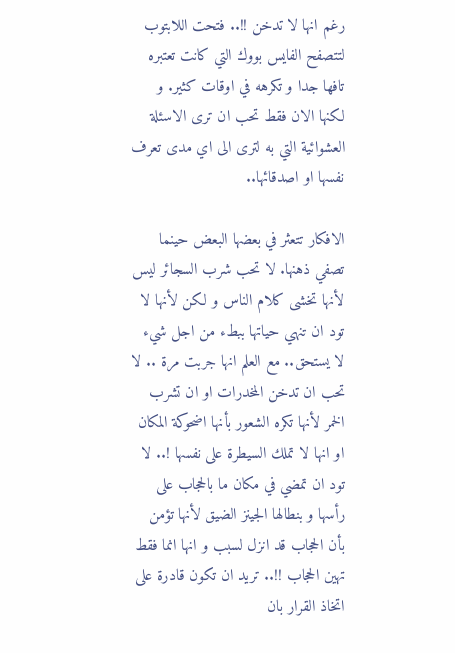رغم انها لا تدخن !!.. فتحت اللابتوب لتتصفح الفايس بووك التي كانت تعتبره تافها جدا و تكرهه في اوقات كثير. و لكنها الان فقط تحب ان ترى الاسئلة العشوائية التي به لترى الى اي مدى تعرف نفسها او اصدقائها..

الافكار تتعثر في بعضها البعض حينما تصفي ذهنها. لا تحب شرب السجائر ليس لأنها تخشى كلام الناس و لكن لأنها لا تود ان تنهي حياتها ببطء من اجل شيء لا يستحق.. مع العلم انها جربت مرة .. لا تحب ان تدخن المخدرات او ان تشرب الخمر لأنها تكره الشعور بأنها اضحوكة المكان او انها لا تملك السيطرة على نفسها !.. لا تود ان تمضي في مكان ما بالحجاب على رأسها و بنطالها الجينز الضيق لأنها تؤمن بأن الحجاب قد انزل لسبب و انها انما فقط تهين الحجاب !!.. تريد ان تكون قادرة على اتخاذ القرار بان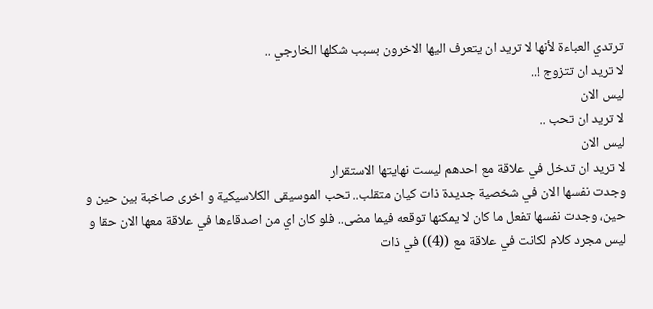ترتدي العباءة لأنها لا تريد ان يتعرف اليها الاخرون بسبب شكلها الخارجي ..
لا تريد ان تتزوج !..
ليس الان
لا تريد ان تحب ..
ليس الان
لا تريد ان تدخل في علاقة مع احدهم ليست نهايتها الاستقرار
وجدت نفسها الان في شخصية جديدة ذات كيان متقلب.. تحب الموسيقى الكلاسيكية و اخرى صاخبة بين حين و حين، وجدت نفسها تفعل ما كان لا يمكنها توقعه فيما مضى.. فلو كان اي من اصدقاءها في علاقة معها الان حقا و ليس مجرد كلام لكانت في علاقة مع ((4)) في ذات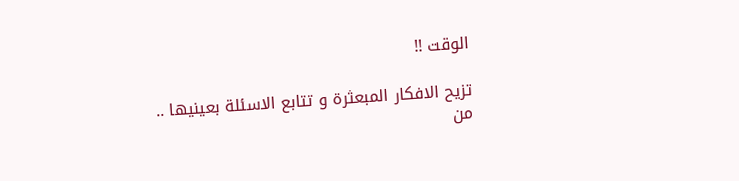الوقت !!

تزيح الافكار المبعثرة و تتابع الاسئلة بعينيها ..
من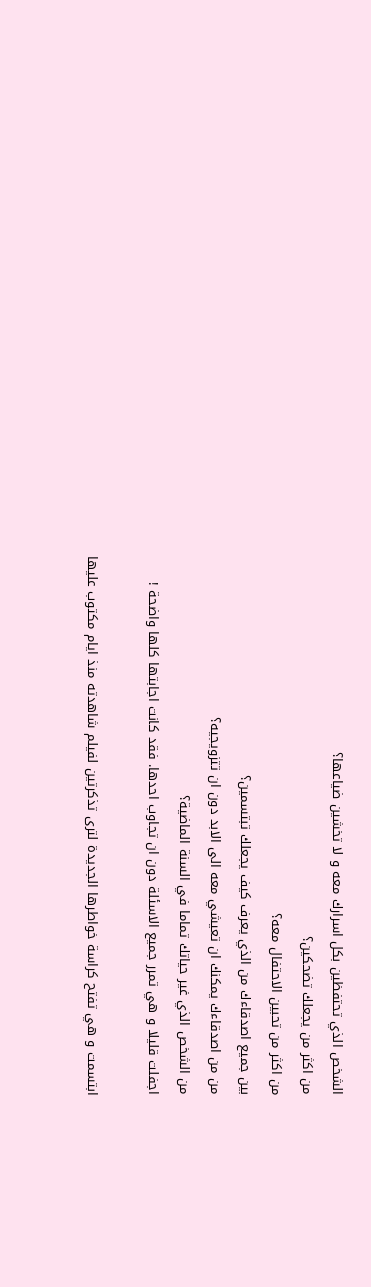الشخص الذي تحتفظين بكل اسرارك معه و لا تخشين ضياعها؟
من اكثر من يجعلك تضحكين؟
من اكثر من تحبين الاحتفال معه؟
بين جميع اصدقاءك من الذي يعرف كيف يجعلك تبتسمين؟
من من اصدقاءك يمكنك ان تعيشي معه الى الابد دون ان تتزويجيه؟
من الشخص الذي غير حياتك تماما في السنة الماضية؟
اجفلت قليلا و هي تمرر جميع الاسئلة دون ان تجاوب احدها. فقد كانت اجابتها كلها واضحة !

ابتسمت و هي تفتح كراسة خواطرها الجديدة لترى تذكرتين لفيلم شاهدته منذ ايام مكتوب عليها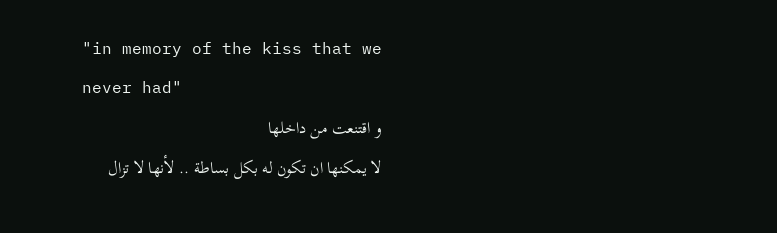"in memory of the kiss that we never had"
و اقتنعت من داخلها
لا يمكنها ان تكون له بكل بساطة .. لأنها لا تزال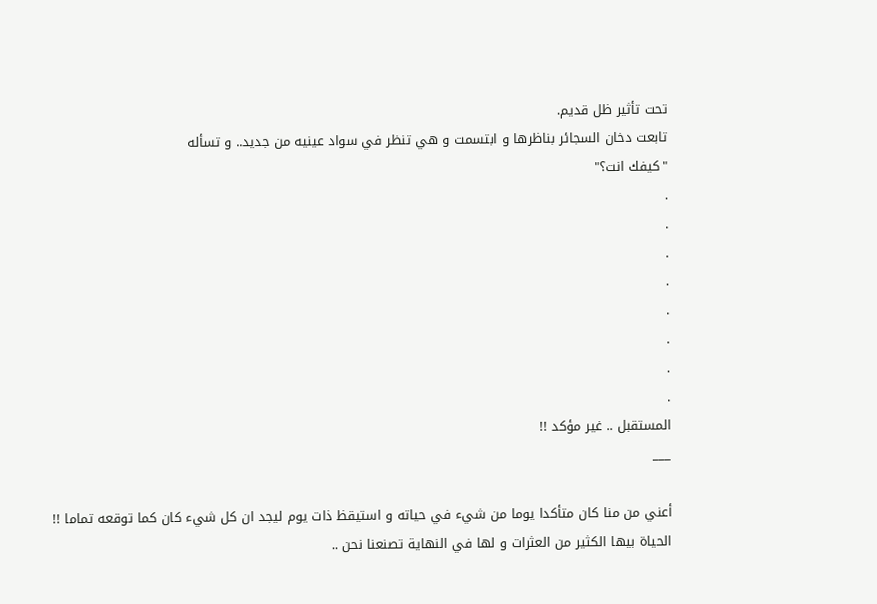تحت تأثير ظل قديم.
تابعت دخان السجائر بناظرها و ابتسمت و هي تنظر في سواد عينيه من جديد.. و تسأله
"كيفك انت؟"
.
.
.
.
.
.
.
.
المستقبل .. غير مؤكد !!
___

أعني من منا كان متأكدا يوما من شيء في حياته و استيقظ ذات يوم ليجد ان كل شيء كان كما توقعه تماما !!
الحياة بيها الكثير من العثرات و لها في النهاية تصنعنا نحن ..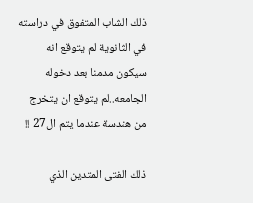ذلك الشاب المتفوق في دراسته في الثانوية لم يتوقع انه سيكون مدمنا بعد دخوله الجامعه..لم يتوقع ان يتخرج من هندسة عندما يتم ال27 !!

ذلك الفتى المتدين الذي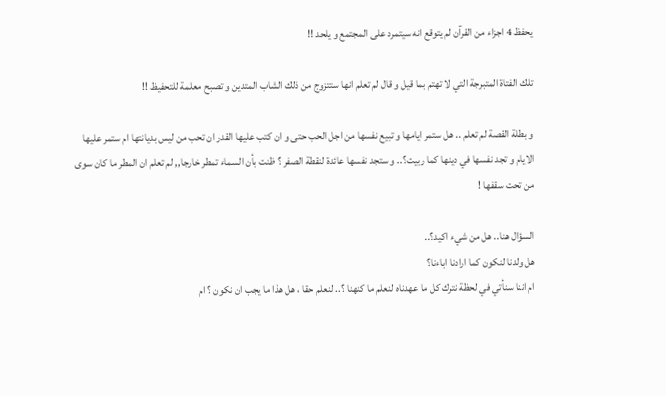يحفظ 4 اجزاء من القرآن لم يتوقع انه سيتمرد على المجتمع و يلحد !!

تلك الفتاة المتبرجة التي لا تهتم بما قيل و قال لم تعلم انها ستتزوج من ذلك الشاب المتدين و تصبح معلمة للتحفيظ !!

و بطلة القصة لم تعلم .. هل ستمر ايامها و تبيع نفسها من اجل الحب حتى و ان كتب عليها القدر ان تحب من ليس بديانتها ام ستمر عليها الايام و تجد نفسها في دينها كما ربيت؟.. و ستجد نفسها عائدة لنقطة الصفر ؟ ظنت بأن السماء تمطر خارجا,, لم تعلم ان المطر ما كان سوى من تحت سقفها !

السؤال هنا.. هل من شيء اكيد؟..
هل ولدنا لنكون كما ارادنا اباءنا؟
ام اننا سنأتي في لحظة نترك كل ما عهدناه لنعلم ما كنهنا ؟.. لنعلم حقا ، هل هذا ما يجب ان نكون ؟ ام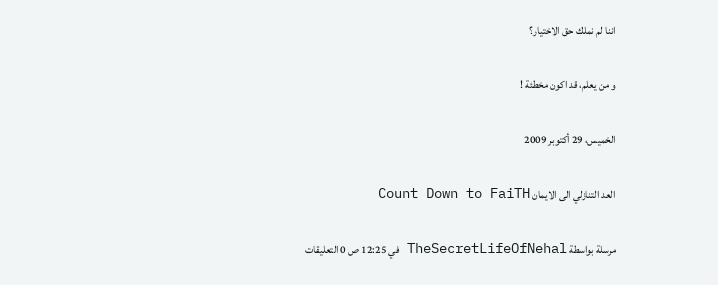اننا لم نملك حق الاختيار؟

و من يعلم، قد اكون مخطئة !

الخميس، 29 أكتوبر 2009

العد التنازلي الى الايمان Count Down to FaiTH

مرسلة بواسطة TheSecretLifeOfNehal في 12:25 ص 0 التعليقات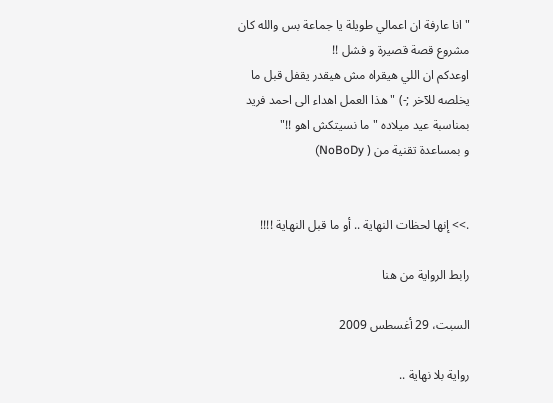"انا عارفة ان اعمالي طويلة يا جماعة بس والله كان مشروع قصة قصيرة و فشل !!
اوعدكم ان اللي هيقراه مش هيقدر يقفل قبل ما يخلصه للآخر ;-) "هذا العمل اهداء الى احمد فريد بمناسبة عيد ميلاده "ما نسيتكش اهو !!"
و بمساعدة تقنية من ( NoBoDy)


.>> إنها لحظات النهاية .. أو ما قبل النهاية !!!!

رابط الرواية من هنا

السبت، 29 أغسطس 2009

رواية بلا نهاية ..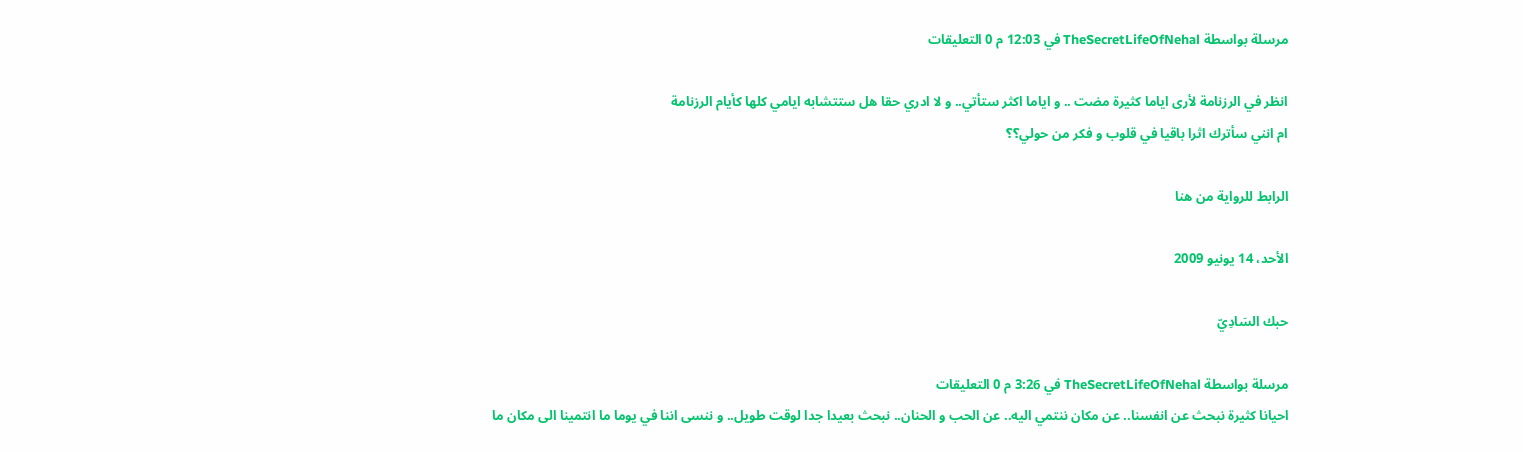مرسلة بواسطة TheSecretLifeOfNehal في 12:03 م 0 التعليقات

انظر في الرزنامة لأرى اياما كثيرة مضت .. و اياما اكثر ستأتي.. و لا ادري حقا هل ستتشابه ايامي كلها كأيام الرزنامة
ام انني سأترك اثرا باقيا في قلوب و فكر من حولي؟؟

الرابط للرواية من هنا

الأحد، 14 يونيو 2009

حبك السَادِيّ

مرسلة بواسطة TheSecretLifeOfNehal في 3:26 م 0 التعليقات
احيانا كثيرة نبحث عن انفسنا.. عن مكان ننتمي اليه.. عن الحب و الحنان.. نبحث بعيدا جدا لوقت طويل.. و ننسى اننا في يوما ما انتمينا الى مكان ما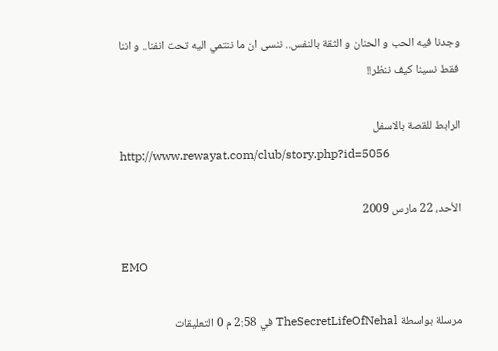وجدنا فيه الحب و الحنان و الثقة بالنفس.. ننسى ان ما ننتمي اليه تحت انفنا.. و اننا فقط نسينا كيف ننظر!!

الرابط للقصة بالاسفل
http://www.rewayat.com/club/story.php?id=5056

الأحد، 22 مارس 2009

EMO

مرسلة بواسطة TheSecretLifeOfNehal في 2:58 م 0 التعليقات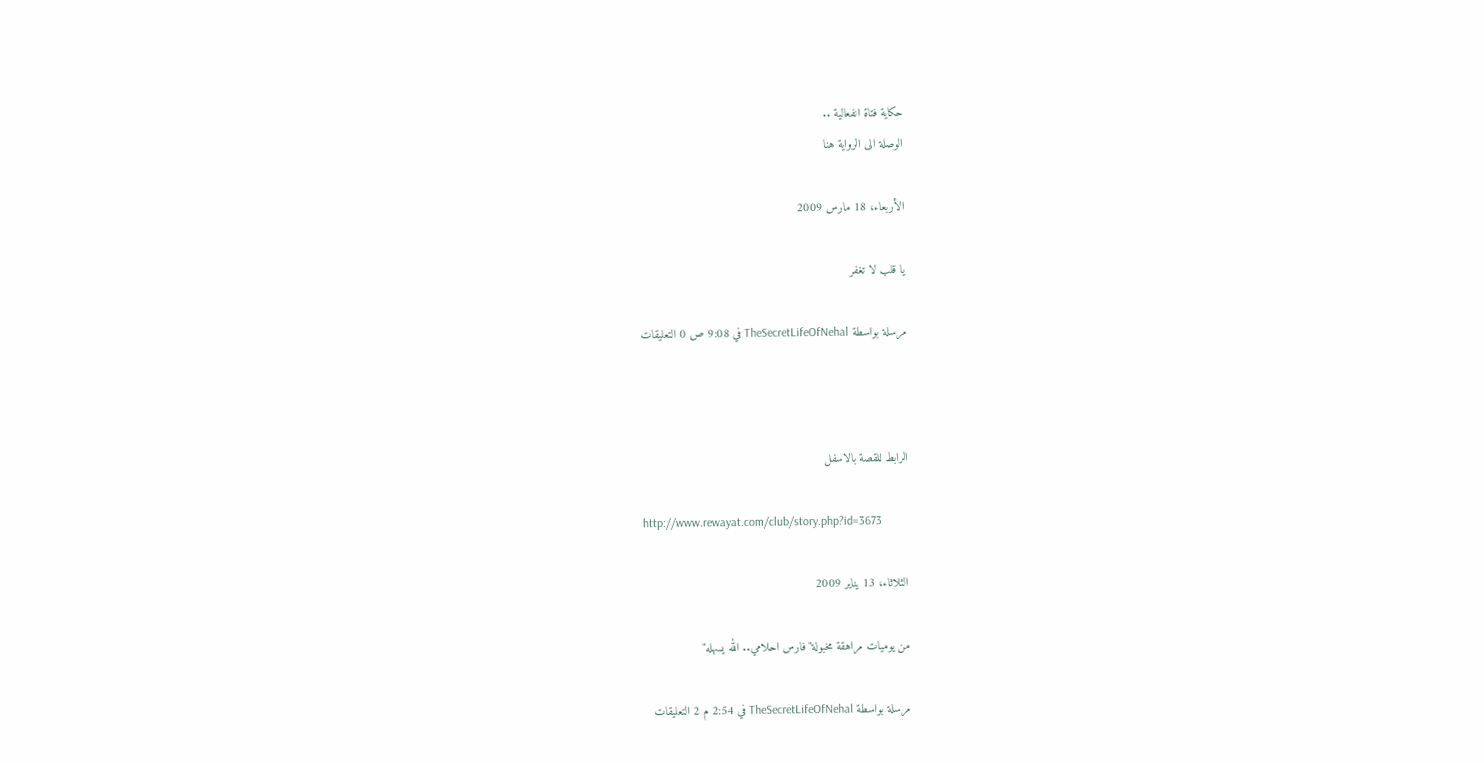حكاية فتاة انفعالية ..
الوصلة الى الرواية هنا

الأربعاء، 18 مارس 2009

يا قلب لا تغفر

مرسلة بواسطة TheSecretLifeOfNehal في 9:08 ص 0 التعليقات



الرابط للقصة بالاسفل

http://www.rewayat.com/club/story.php?id=3673

الثلاثاء، 13 يناير 2009

من يوميات مراهقة مخبولة"فارس احلامي.. الله يسهله"

مرسلة بواسطة TheSecretLifeOfNehal في 2:54 م 2 التعليقات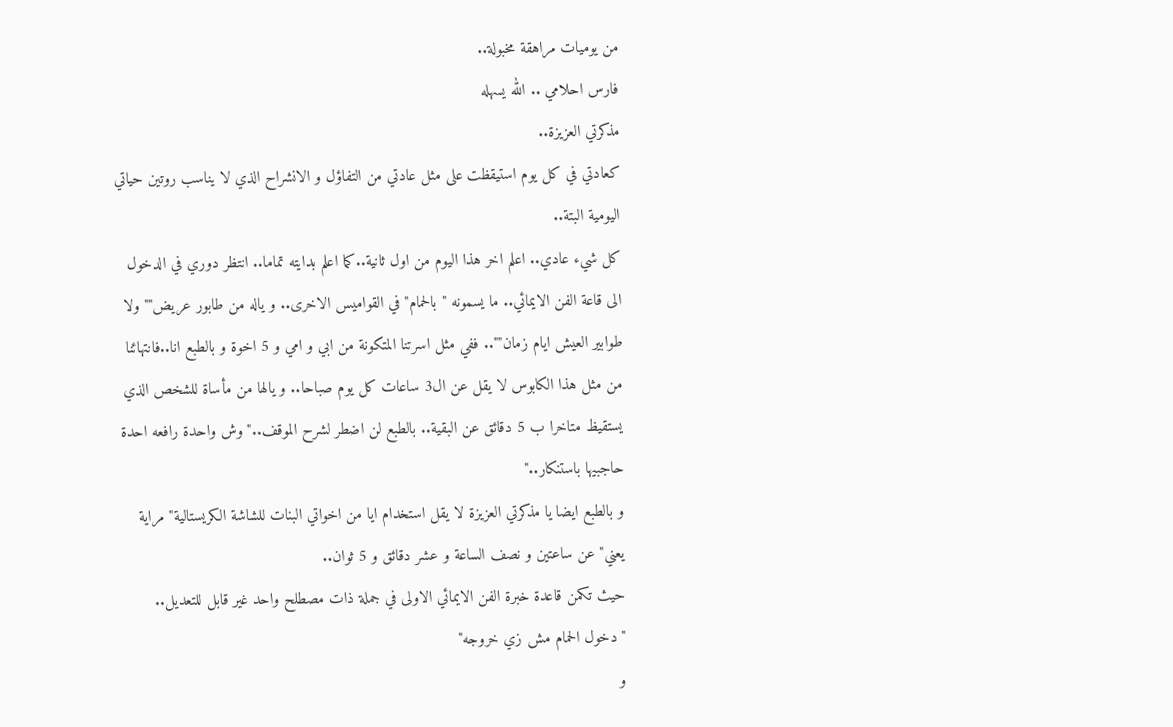من يوميات مراهقة مخبولة..
فارس احلامي .. الله يسهله
مذكرتي العزيزة..
كعادتي في كل يوم استيقظت على مثل عادتي من التفاؤل و الانشراح الذي لا يناسب روتين حياتي اليومية البتة..
كل شيء عادي.. اعلم اخر هذا اليوم من اول ثانية..كما اعلم بدايته تماما.. انتظر دوري في الدخول الى قاعة الفن الايمائي.. ما يسمونه "بالحمام" في القواميس الاخرى.. و ياله من طابور عريض""ولا طوابير العيش ايام زمان"".. ففي مثل اسرتنا المتكونة من ابي و امي و 5 اخوة و بالطبع انا..فانتهائنا من مثل هذا الكابوس لا يقل عن ال3 ساعات كل يوم صباحا.. و يالها من مأساة للشخص الذي يستقيظ متاخرا ب 5 دقائق عن البقية.. بالطبع لن اضطر لشرح الموقف.."وش واحدة رافعه احدة حاجبيها باستنكار.."
و بالطبع ايضا يا مذكرتي العزيزة لا يقل استخدام ايا من اخواتي البنات للشاشة الكريستالية" مراية يعني" عن ساعتين و نصف الساعة و عشر دقائق و 5 ثوان..
حيث تكمن قاعدة خبرة الفن الايمائي الاولى في جملة ذات مصطلح واحد غير قابل للتعديل..
"دخول الحمام مش زي خروجه"
و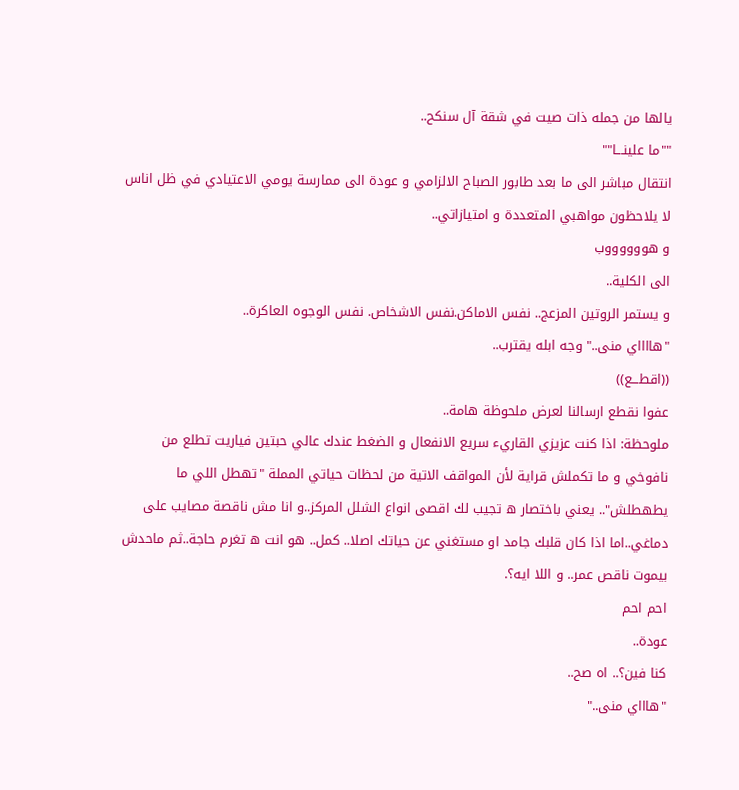يالها من جمله ذات صيت في شقة آل سنكح..
""ما علينـــا""
انتقال مباشر الى ما بعد طابور الصباح الالزامي و عودة الى ممارسة يومي الاعتيادي في ظل اناس لا يلاحظون مواهبي المتعددة و امتيازاتي..
و هووووووب
الى الكلية..
و يستمر الروتين المزعج.. نفس الاماكن.نفس الاشخاص. نفس الوجوه العاكرة..
"هااااي منى.." وجه ابله يقترب..
((اقطـــع))
عفوا نقطع ارسالنا لعرض ملحوظة هامة..
ملوحظة: اذا كنت عزيزي القاريء سريع الانفعال و الضغط عندك عالي حبتين فياريت تطلع من نافوخي و ما تكملش قراية لأن المواقف الاتية من لحظات حياتي المملة "تهطل اللي ما يطهطلش".. يعني باختصار ه تجيب لك اقصى انواع الشلل المركز..و انا مش ناقصة مصايب على دماغي..اما اذا كان قلبك جامد او مستغني عن حياتك اصلا.. كمل.. هو انت ه تغرم حاجة..ثم ماحدش بيموت ناقص عمر.. و اللا ايه؟.
احم احم
عودة..
كنا فين؟.. اه صح..
"هاااي منى.."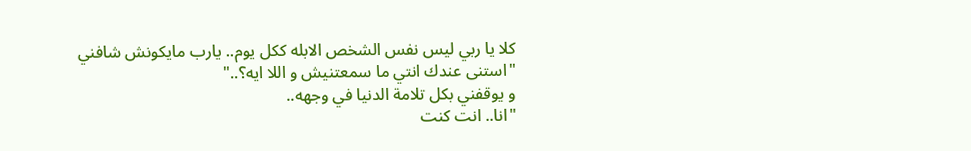كلا يا ربي ليس نفس الشخص الابله ككل يوم.. يارب مايكونش شافني
"استنى عندك انتي ما سمعتنيش و اللا ايه؟.."
و يوقفني بكل تلامة الدنيا في وجهه..
"انا.. انت كنت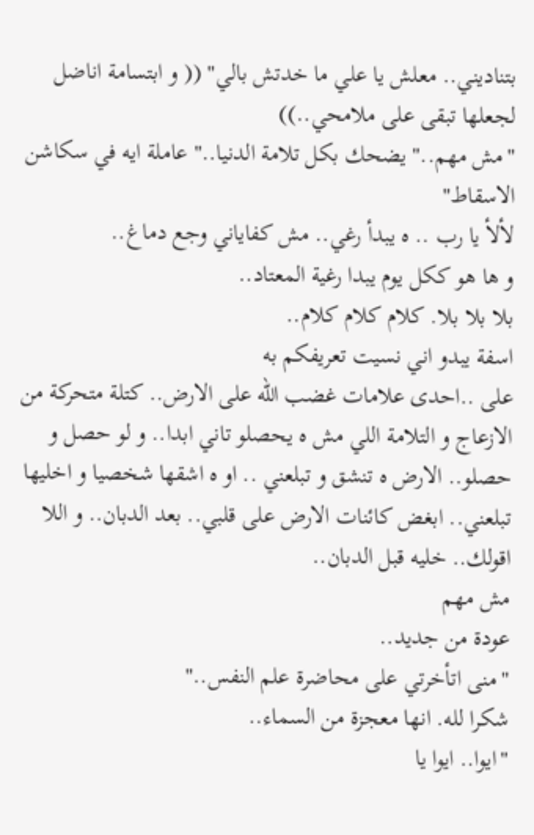بتناديني.. معلش يا علي ما خدتش بالي" (( و ابتسامة اناضل لجعلها تبقى على ملامحي..))
"مش مهم.." يضحك بكل تلامة الدنيا.." عاملة ايه في سكاشن الاسقاط"
لألأ يا رب .. ه يبدأ رغي.. مش كفاياني وجع دماغ..
و ها هو ككل يوم يبدا رغية المعتاد..
بلا بلا بلا. كلام كلام كلام..
اسفة يبدو اني نسيت تعريفكم به
على ..احدى علامات غضب الله على الارض.. كتلة متحركة من الازعاج و التلامة اللي مش ه يحصلو تاني ابدا.. و لو حصل و حصلو.. الارض ه تنشق و تبلعني .. او ه اشقها شخصيا و اخليها تبلعني.. ابغض كائنات الارض على قلبي.. بعد الدبان.. و اللا اقولك.. خليه قبل الدبان..
مش مهم
عودة من جديد..
"منى اتأخرتي على محاضرة علم النفس.."
شكرا لله. انها معجزة من السماء..
"ايوا.. ايوا يا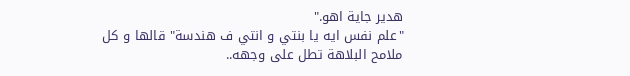هدير جاية اهو."
"علم نفس ايه يا بنتي و انتي ف هندسة" قالها و كل ملامح البلاهة تطل على وجهه..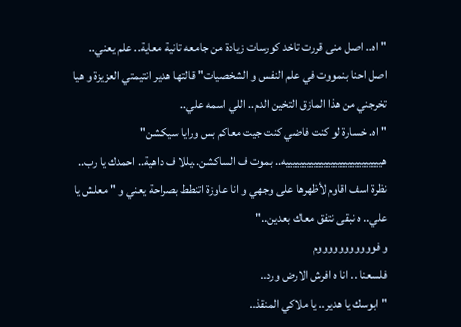"اه.. اصل منى قررت تاخد كورسات زيادة من جامعه تانية معاية.. علم يعني.. اصل احنا بنمووت في علم النفس و الشخصيات" قالتها هدير انتيمتي العزيزة و هيا تخرجني من هذا المازق التخين الدم.. اللي اسمه علي..
"اه. خسارة لو كنت فاضي كنت جيت معاكم بس ورايا سيكشن" هييييييييييييييييييييييييييييه.. بموت ف الساكشن..يللا ف داهية.. احمدك يا رب..
نظرة اسف اقاوم لأظهرها على وجهي و انا عاوزة اتنطط بصراحة يعني و " معلش يا علي.. ه نبقى نتفق معاك بعدين.."
و فوووووووووووم
فلسعنا .. انا ه افرش الارض ورد..
"ابوسك يا هدير.. يا ملاكي المنقذ..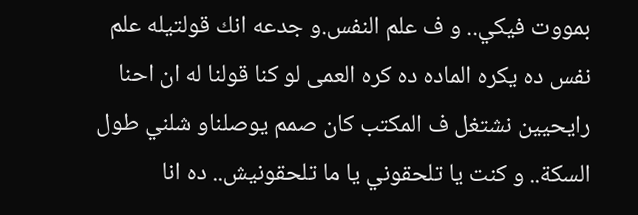بمووت فيكي.. و ف علم النفس.و جدعه انك قولتيله علم نفس ده يكره الماده ده كره العمى لو كنا قولنا له ان احنا رايحيين نشتغل ف المكتب كان صمم يوصلناو شلني طول السكة.. و كنت يا تلحقوني يا ما تلحقونيش.. ده انا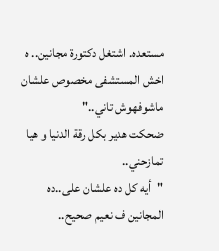مستعده. اشتغل دكتورة مجانين.. ه اخش المستشفى مخصوص علشان ماشوفهوش تاني.."
ضحكت هدير بكل رقة الدنيا و هيا تمازحني..
"أيه كل ده علشان على..ده المجانين ف نعيم صحيح..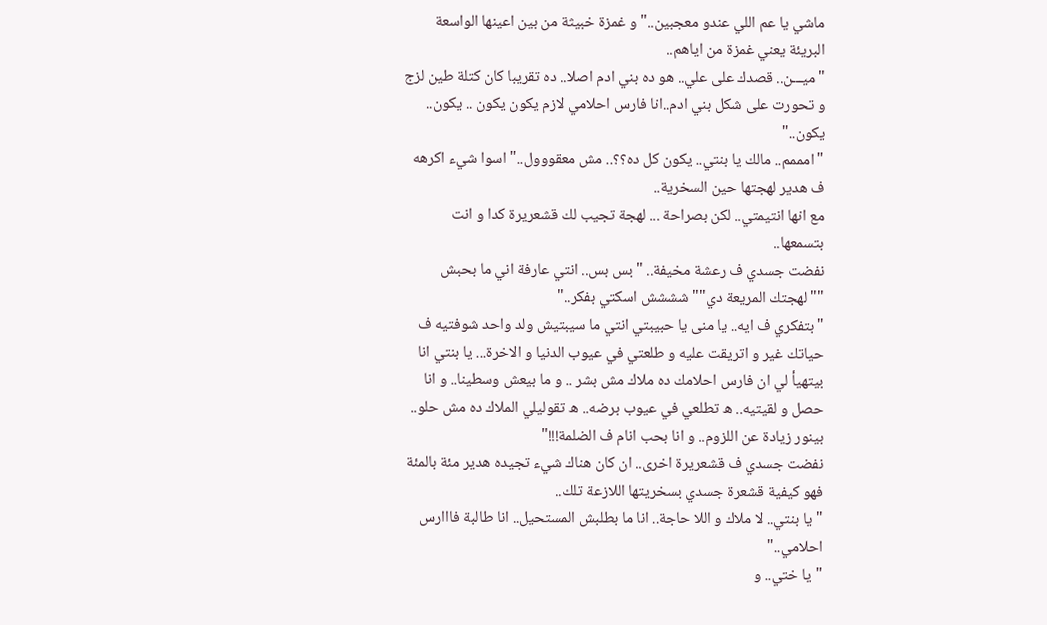ماشي يا عم اللي عندو معجبين.." و غمزة خبيثة من بين اعينها الواسعة البريئة يعني غمزة من اياهم..
"ميـــن.. قصدك على علي.. هو ده بني ادم اصلا.. ده تقريبا كان كتلة طين لزج و تحورت على شكل بني ادم..انا فارس احلامي لازم يكون يكون .. يكون.. يكون.."
"امممم.. مالك يا بنتي.. يكون كل ده؟؟.. مش معقووول.." اسوا شيء اكرهه ف هدير لهجتها حين السخرية..
مع انها انتيمتي.. لكن بصراحة ... لهجة تجيب لك قشعريرة كدا و انت بتسمعها..
نفضت جسدي ف رعشة مخيفة.. "بس بس.. انتي عارفة اني ما بحبش ""لهجتك المريعة دي"" شششش اسكتي بفكر.."
"بتفكري ف ايه.. يا منى يا حبيبتي انتي ما سيبتيش ولد واحد شوفتيه ف حياتك غير و اتريقت عليه و طلعتي في عيوب الدنيا و الاخرة... يا بنتي انا بيتهيأ لي ان فارس احلامك ده ملاك مش بشر .. و ما بيعش وسطينا.. و انا حصل و لقيتيه.. ه تطلعي في عيوب برضه.. ه تقوليلي الملاك ده مش حلو.. بينور زيادة عن اللزوم.. و انا بحب انام ف الضلمة!!!"
نفضت جسدي ف قشعريرة اخرى.. ان كان هناك شيء تجيده هدير مئة بالمئة فهو كيفية قشعرة جسدي بسخريتها اللازعة تلك..
" يا بنتي.. لا ملاك و اللا حاجة.. انا ما بطلبش المستحيل.. انا طالبة فااارس احلامي.."
"يا ختي.. و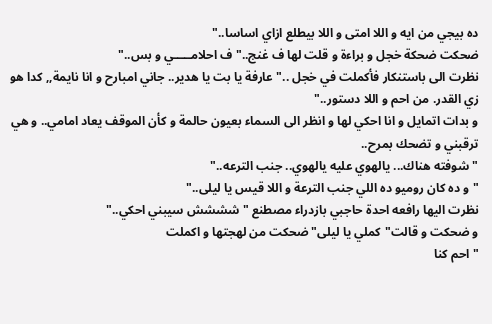ده بيجي من ايه و اللا امتى و اللا بيطلع ازاي اساسا.."
ضحكت ضحكة خجل و براءة و قلت لها ف غنج.." ف احلامـــــي و بس.."
نظرت الى باستنكار فأكملت في خجل .." عارفة يا بت يا هدير.. جاني امبارح و انا نايمة,, كدا هو زي القدر. من احم و اللا دستور.."
و بدات اتمايل و انا احكي لها و انظر الى السماء بعيون حالمة و كأن الموقف يعاد امامي.. و هي ترقبني و تضحك بمرح..
" شوفته هناك... يالهوي عليه يالهوي.. جنب الترعه.."
" و ده كان روميو ده اللي جنب الترعة و اللا قيس يا ليلى.."
نظرت اليها رافعه احدة حاجبي بازدراء مصطنع "شششش سيبني احكي.."
و ضحكت و قالت"كملي يا ليلى" ضحكت من لهجتها و اكملت
"احم كنا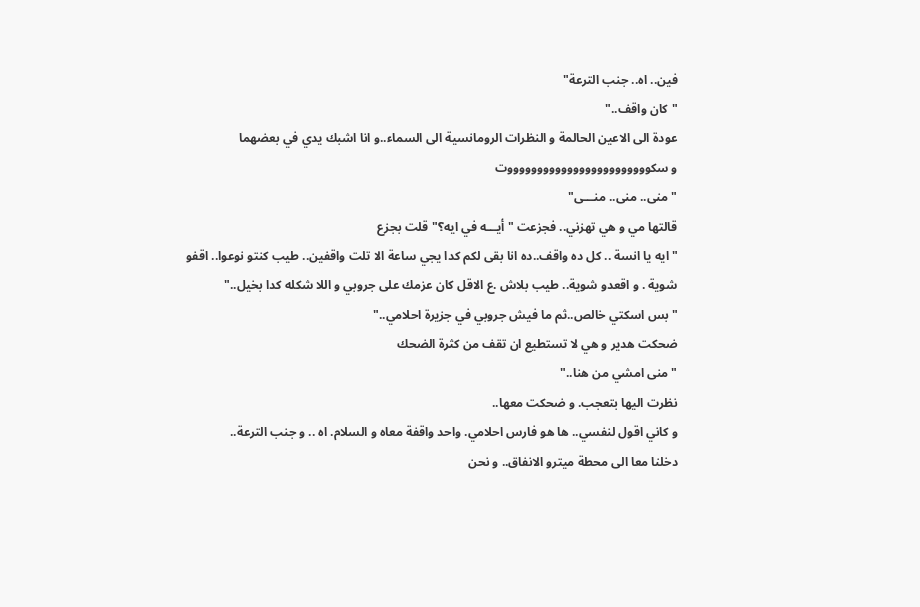فين.. اه.. جنب الترعة"
"كان واقف.."
عودة الى الاعين الحالمة و النظرات الرومانسية الى السماء..و انا اشبك يدي في بعضهما
و سكووووووووووووووووووووووووت
"منى.. منى.. منـــى"
قالتها مي و هي تهزني.. فجزعت "أيـــه في ايه؟" قلت بجزع
"ايه يا انسة .. كل ده واقف..ده انا بقى لكم كدا يجي ساعة الا تلت واقفين.. طيب كنتو نوعوا.. اقفو شوية . و اقعدو شوية.. طيب بلاش .ع الاقل كان عزمك على جروبي و اللا شكله كدا بخيل.."
"بس اسكتي خالص..ثم ما فيش جروبي في جزيرة احلامي.."
ضحكت هدير و هي لا تستطيع ان تقف من كثرة الضحك
"منى امشي من هنا.."
نظرت اليها بتعجب. و ضحكت معها..
و كاني اقول لنفسي.. ها هو فارس احلامي. واحد واقفة معاه و السلام. اه .. و جنب الترعة..
دخلنا معا الى محطة ميترو الانفاق.. و نحن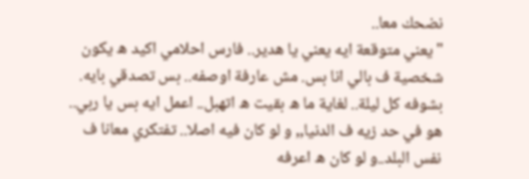نضحك معا..
"يعني متوقعة ايه يعني يا هدير.. فارس احلامي اكيد ه يكون شخصية ف بالي انا بس. مش عارفة اوصفه.. بس تصدقي بايه. بشوفه كل ليلة.. لغاية ما ه بقيت ه اتهبل.. اعمل ايه بس يا ربي.. هو في حد زيه ف الدنيا,, و لو كان فيه اصلا.. تفتكري معانا ف نفس البلد..و لو كان ه اعرفه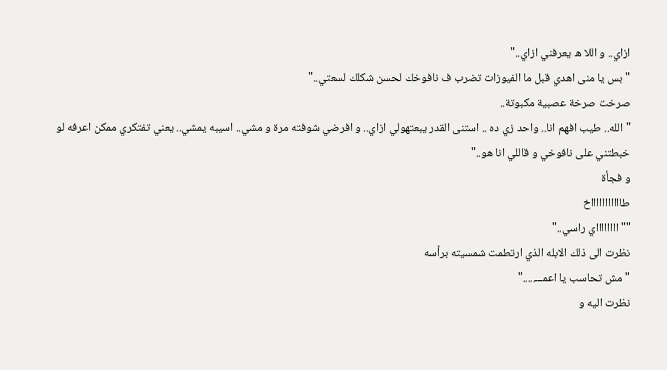ازاي.. و اللا ه يعرفني ازاي.."
"بس يا منى اهدي قبل ما الفيوزات تضرب ف نافوخك لحسن شكلك لسعتي.."
صرخت صرخة عصبية مكبوتة..
"الله.. طيب افهم انا.. واحد زي ده .. استنى القدر يبعتهولي ازاي.. و افرضي شوفته مرة و مشي.. اسيبه يمشي.. يعني تفتكري ممكن اعرفه لو خبطتني على نافوخي و قاللي انا هو.."
و فجأة
طاااااااااااخ
""ااااااااي راسي.."
نظرت الى ذلك الابله الذي ارتطمت شمسيته برأسه
" مش تحاسب يا اعمـــ....."
نظرت اليه و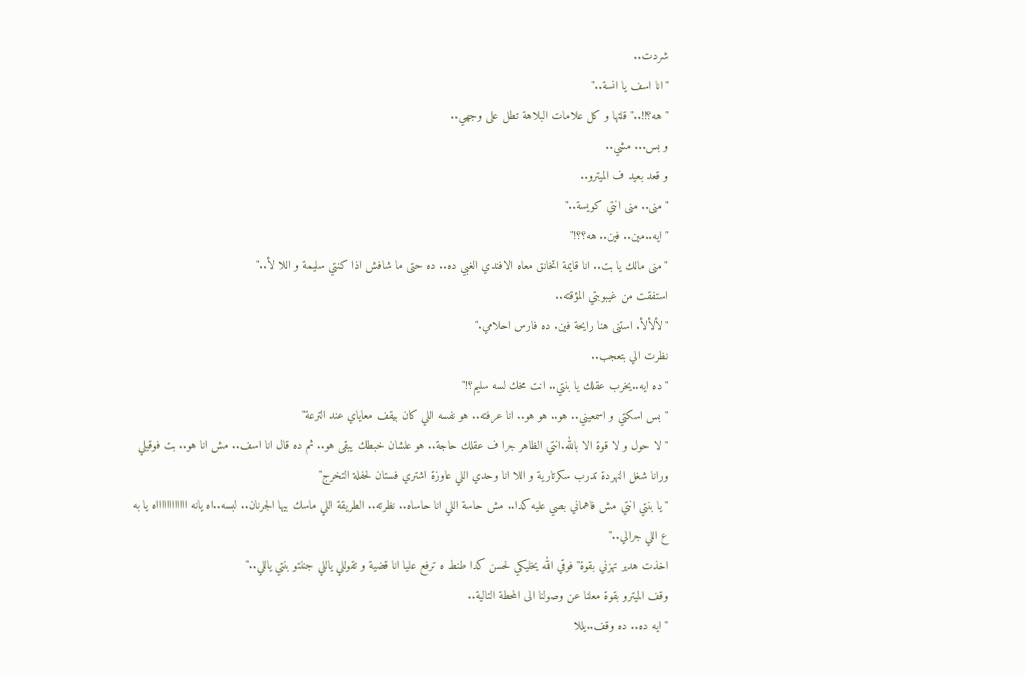شردت..
"انا اسف يا انسة.."
"هه؟!!.." قلتها و كل علامات البلاهة تطل على وجهي..
و بس... مشي..
و قعد بعيد ف الميترو..
"منى.. منى انتي كويسة.."
"ايه..مين.. فين.. هه؟؟!"
"منى مالك يا بت.. انا قايمة اتخانق معاه الافندي الغبي ده.. ده حتى ما شافش اذا كنتي سليمة و اللا لأ.."
استفقت من غيبوبتي المؤقته..
"لألألأ. استنى هنا رايحة فين. ده فارس احلامي."
نظرت الي بتعجب..
"ده ايه..يخرب عقلك يا بنتي.. انت مخك لسه سليم؟!"
"بس اسكتي و اسمعيني.. هو.. هو هو.. انا عرفته.. هو نفسه اللي كان بيقف معاياي عند الترعة"
"لا حول و لا قوة الا بالله.انتي الظاهر جرا ف عقلك حاجة.. هو علشان خبطك يبقى هو.. ثم ده قال انا اسف.. مش انا هو.. بت فوقيلي ورانا شغل النهردة تدرب سكرتارية و اللا انا وحدي اللي عاوزة اشتري فستان لحفلة التخرج"
" يا بنتي انتي مش فاهماني بصي عليه كدا.. مش حاسة اللي انا حاساه.. نظرته.. الطريقة اللي ماسك بيها الجرنان.. لبسه..اه يانه ااااااااااااه يا به ع اللي جرالي.."
اخذت هدير تهزني بقوة"فوقي الله يخليكي لحسن كدا طنط ه ترفع عليا انا قضية و تقوللي ياللي جننتو بنتي ياللي.."
وقف الميترو بقوة معلنا عن وصولنا الى المحطة التالية..
" ايه ده.. ده وقف..يللا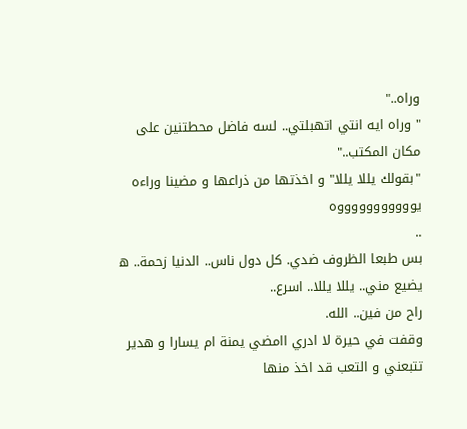وراه.."
" وراه ايه انتي اتهبلتي.. لسه فاضل محطتنين على مكان المكتب.."
"بقولك يللا يللا" و اخذتها من ذراعها و مضينا وراءه
يوووووووووووه
..
بس طبعا الظروف ضدي. كل دول ناس.. الدنيا زحمة.. ه يضيع مني.. يللا يللا.. اسرع..
راح من فين.. الله.
وقفت في حيرة لا ادري اامضي يمنة ام يسارا و هدير تتبعني و التعب قد اخذ منها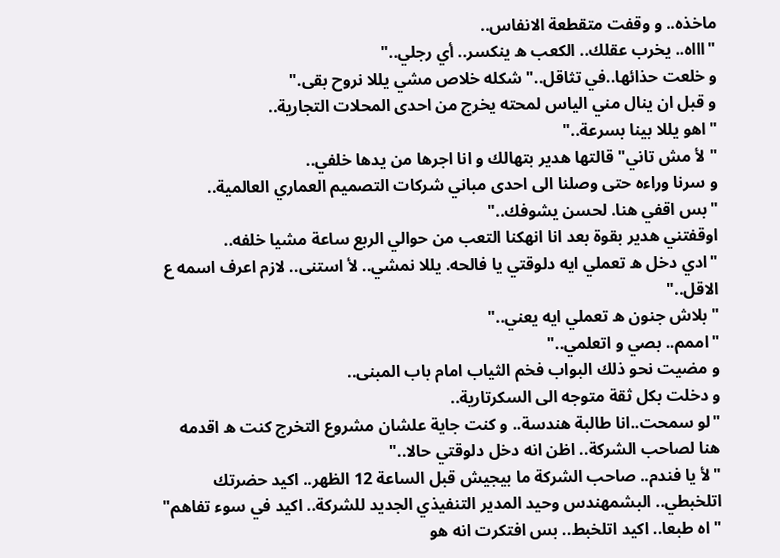ماخذه.. و وقفت متقطعة الانفاس..
"اااه.. يخرب عقلك.. الكعب ه ينكسر.. أي رجلي.."
و خلعت حذائها..في تثاقل.." شكله خلاص مشي يللا نروح بقى."
و قبل ان ينال مني الياس لمحته يخرج من احدى المحلات التجارية..
"اهو يللا بينا بسرعة.."
" لأ مش تاني" قالتها هدير بتهالك و انا اجرها من يدها خلفي..
و سرنا وراءه حتى وصلنا الى احدى مباني شركات التصميم العماري العالمية..
"بس اقفي هنا. لحسن يشوفك.."
اوقفتني هدير بقوة بعد انا انهكنا التعب من حوالي الربع ساعة مشيا خلفه..
"ادي دخل ه تعملي ايه دلوقتي يا فالحه. يللا نمشي.. لأ استنى.. لازم اعرف اسمه ع الاقل.."
"بلاش جنون ه تعملي ايه يعني.."
"اممم.. بصي و اتعلمي.."
و مضيت نحو ذلك البواب فخم الثياب امام باب المبنى..
و دخلت بكل ثقة متوجه الى السكرتارية..
"لو سمحت..انا طالبة هندسة.. و كنت جاية علشان مشروع التخرج كنت ه اقدمه هنا لصاحب الشركة.. اظن انه دخل دلوقتي حالا.."
"لأ يا فندم.. صاحب الشركة ما بيجيش قبل الساعة 12 الظهر.. اكيد حضرتك اتلخبطي.. البشمهندس وحيد المدير التنفيذي الجديد للشركة.. اكيد في سوء تفاهم"
"اه طبعا.. اكيد اتلخبط.. بس افتكرت انه هو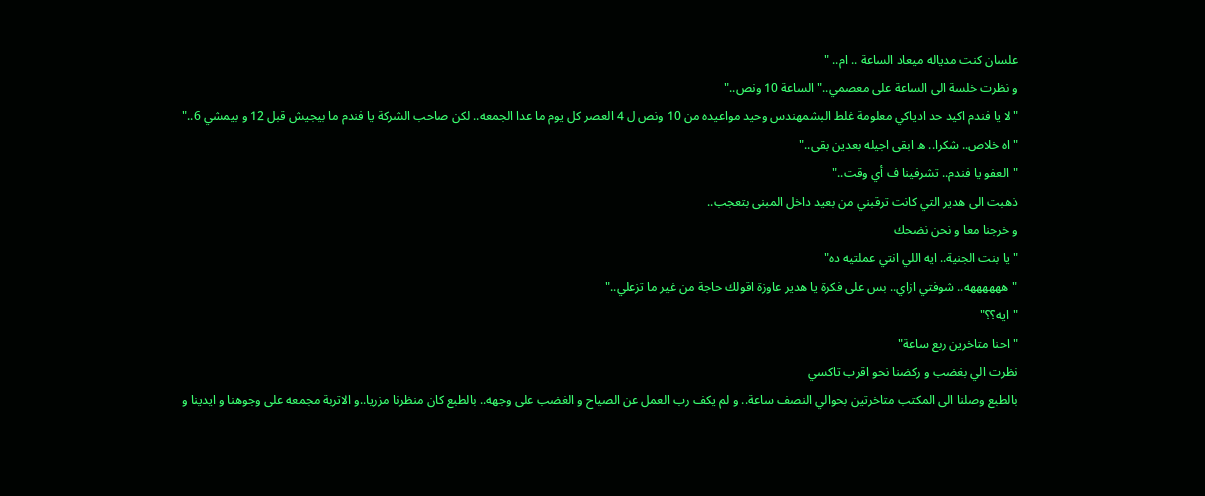علسان كنت مدياله ميعاد الساعة .. ام.. "
و نظرت خلسة الى الساعة على معصمي.." الساعة 10 ونص.."
"لا يا فندم اكيد حد ادياكي معلومة غلط البشمهندس وحيد مواعيده من 10 ونص ل 4 العصر كل يوم ما عدا الجمعه.. لكن صاحب الشركة يا فندم ما بيجيش قبل 12 و بيمشي 6.."
"اه خلاص.. شكرا.. ه ابقى اجيله بعدين بقى.."
"العفو يا فندم.. تشرفينا ف أي وقت.."
ذهبت الى هدير التي كانت ترقبني من بعيد داخل المبنى بتعجب..
و خرجنا معا و نحن نضحك
"يا بنت الجنية.. ايه اللي انتي عملتيه ده"
"ههههههه.. شوفتي ازاي.. بس على فكرة يا هدير عاوزة اقولك حاجة من غير ما تزعلي.."
"ايه؟؟"
"احنا متاخرين ربع ساعة"
نظرت الي بغضب و ركضنا نحو اقرب تاكسي
بالطبع وصلنا الى المكتب متاخرتين بحوالي النصف ساعة.. و لم يكف رب العمل عن الصياح و الغضب على وجهه.. بالطبع كان منظرنا مزريا..و الاتربة مجمعه على وجوهنا و ايدينا و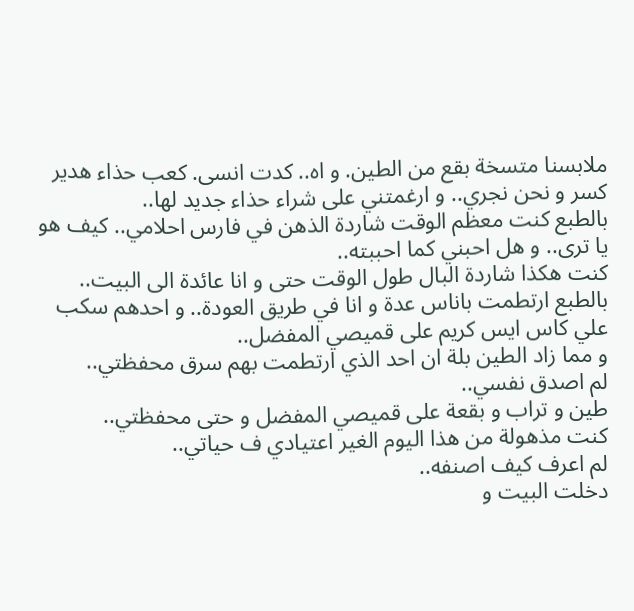ملابسنا متسخة بقع من الطين. و اه.. كدت انسى. كعب حذاء هدير كسر و نحن نجري.. و ارغمتني على شراء حذاء جديد لها..
بالطبع كنت معظم الوقت شاردة الذهن في فارس احلامي.. كيف هو يا ترى.. و هل احبني كما احببته..
كنت هكذا شاردة البال طول الوقت حتى و انا عائدة الى البيت.. بالطبع ارتطمت باناس عدة و انا في طريق العودة.. و احدهم سكب علي كاس ايس كريم على قميصي المفضل..
و مما زاد الطين بلة ان احد الذي ارتطمت بهم سرق محفظتي..
لم اصدق نفسي..
طين و تراب و بقعة على قميصي المفضل و حتى محفظتي..
كنت مذهولة من هذا اليوم الغير اعتيادي ف حياتي..
لم اعرف كيف اصنفه..
دخلت البيت و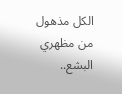الكل مذهول من مظهري البشع..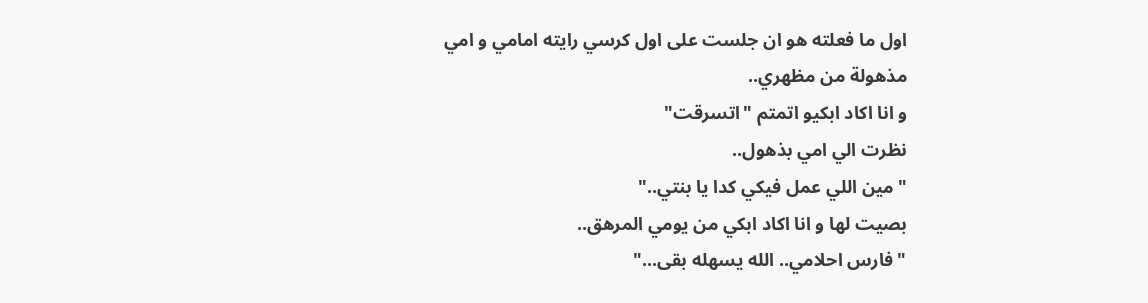اول ما فعلته هو ان جلست على اول كرسي رايته امامي و امي مذهولة من مظهري..
و انا اكاد ابكيو اتمتم "اتسرقت"
نظرت الي امي بذهول..
"مين اللي عمل فيكي كدا يا بنتي.."
بصيت لها و انا اكاد ابكي من يومي المرهق..
"فارس احلامي.. الله يسهله بقى..."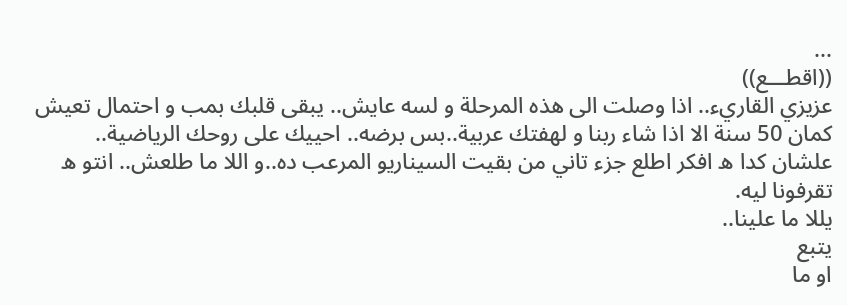...
((اقطـــع))
عزيزي القاريء.. اذا وصلت الى هذه المرحلة و لسه عايش.. يبقى قلبك بمب و احتمال تعيش كمان 50 سنة الا اذا شاء ربنا و لهفتك عربية..بس برضه.. احييك على روحك الرياضية.. علشان كدا ه افكر اطلع جزء تاني من بقيت السيناريو المرعب ده..و اللا ما طلعش.. انتو ه تقرفونا ليه.
يللا ما علينا..
يتبع
او ما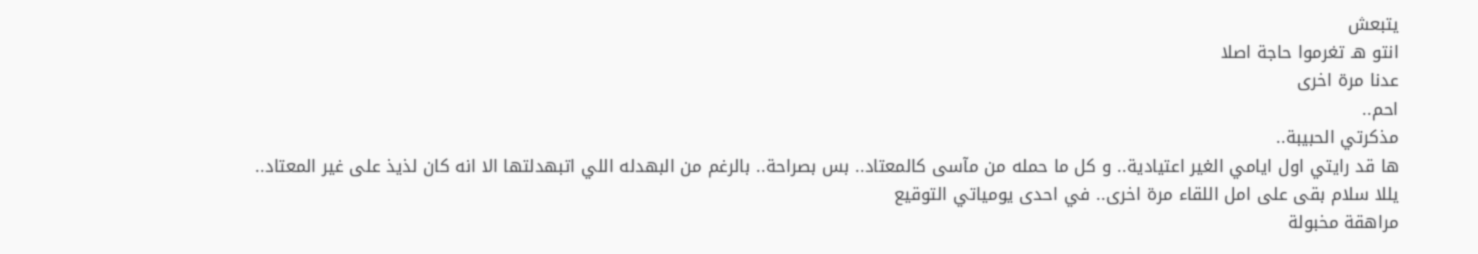يتبعش
انتو هـ تغرموا حاجة اصلا
عدنا مرة اخرى
احم..
مذكرتي الحبيبة..
ها قد رايتي اول ايامي الغير اعتيادية.. و كل ما حمله من مآسى كالمعتاد.. بس بصراحة.. بالرغم من البهدله اللي اتبهدلتها الا انه كان لذيذ على غير المعتاد..
يللا سلام بقى على امل اللقاء مرة اخرى.. في احدى يومياتي التوقيع
مراهقة مخبولة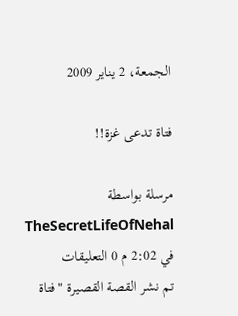الجمعة، 2 يناير 2009

فتاة تدعى غزة!!

مرسلة بواسطة TheSecretLifeOfNehal في 2:02 م 0 التعليقات
تم نشر القصة القصيرة "فتاة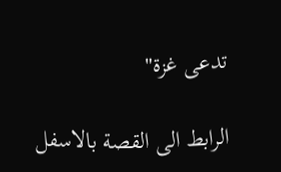تدعى غزة"

الرابط الى القصة بالاسفل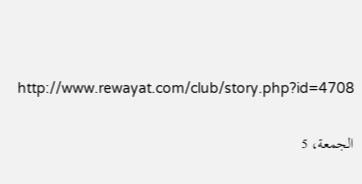http://www.rewayat.com/club/story.php?id=4708

الجمعة، 5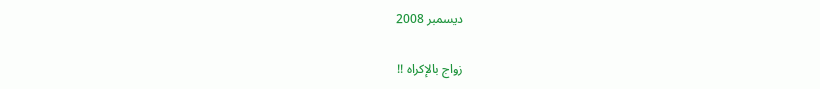ديسمبر 2008

زواج بالإكراه !!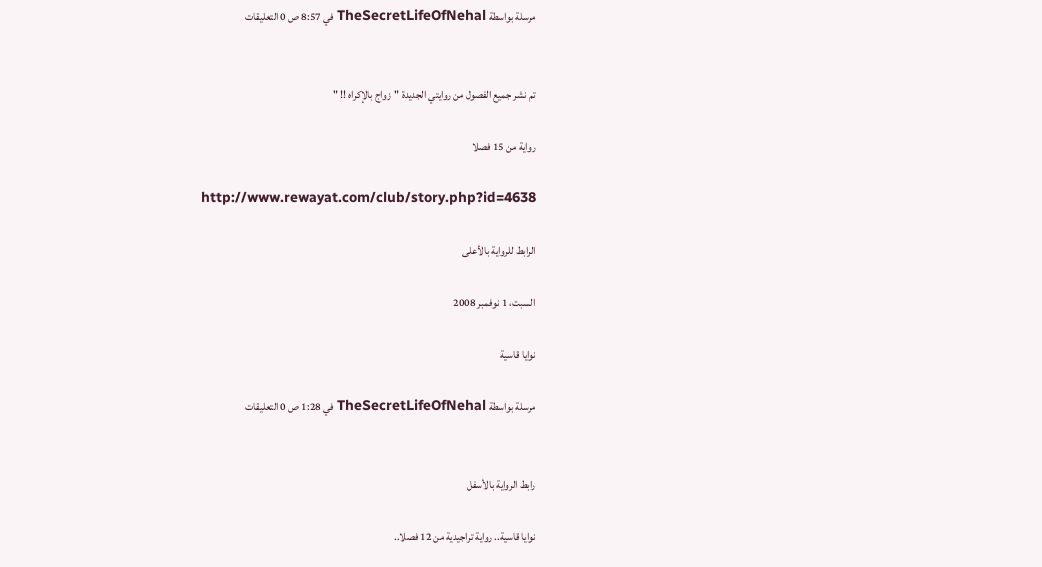مرسلة بواسطة TheSecretLifeOfNehal في 8:57 ص 0 التعليقات


تم نشر جميع الفصول من روايتي الجديدة "زواج بالإكراه !! "

رواية من 15 فصلا

http://www.rewayat.com/club/story.php?id=4638

الرابط للرواية بالأعلى

السبت، 1 نوفمبر 2008

نوايا قاسية

مرسلة بواسطة TheSecretLifeOfNehal في 1:28 ص 0 التعليقات


رابط الرواية بالأسفل

نوايا قاسية.. رواية تراجيدية من 12 فصلا..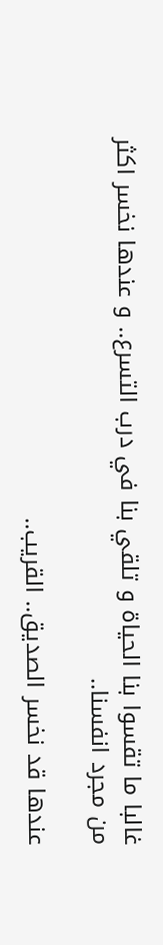غالبا ما تقسوا بنا الحياة و تلقي بنا في درب التسرع.. و عندها نخسر اكثر من مجرد انفسنا..

عندها قد نخسر الصديق.. القريب..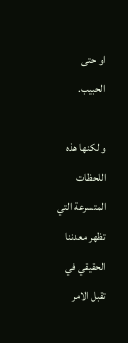او حتى الحبيب.

و لكنها هذه اللحظات المتسرعة التي تظهر معدننا الحقيقي في تقبل الامر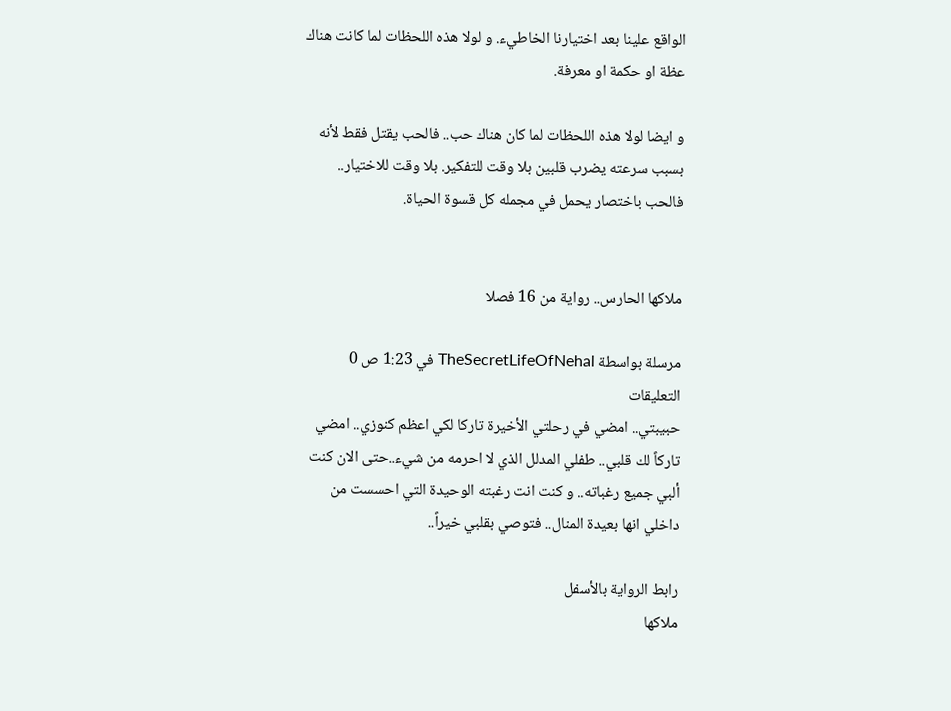الواقع علينا بعد اختيارنا الخاطيء. و لولا هذه اللحظات لما كانت هناك عظة او حكمة او معرفة.

و ايضا لولا هذه اللحظات لما كان هناك حب.. فالحب يقتل فقط لأنه بسبب سرعته يضرب قلبين بلا وقت للتفكير. بلا وقت للاختيار.. فالحب باختصار يحمل في مجمله كل قسوة الحياة.


ملاكها الحارس.. رواية من 16 فصلا

مرسلة بواسطة TheSecretLifeOfNehal في 1:23 ص 0 التعليقات
حبيبتي.. امضي في رحلتي الأخيرة تاركا لكي اعظم كنوزي.. امضي تاركاً لك قلبي.. طفلي المدلل الذي لا احرمه من شيء..حتى الان كنت ألبي جميع رغباته.. و كنت انت رغبته الوحيدة التي احسست من داخلي انها بعيدة المنال.. فتوصي بقلبي خيراً..

رابط الرواية بالأسفل
ملاكها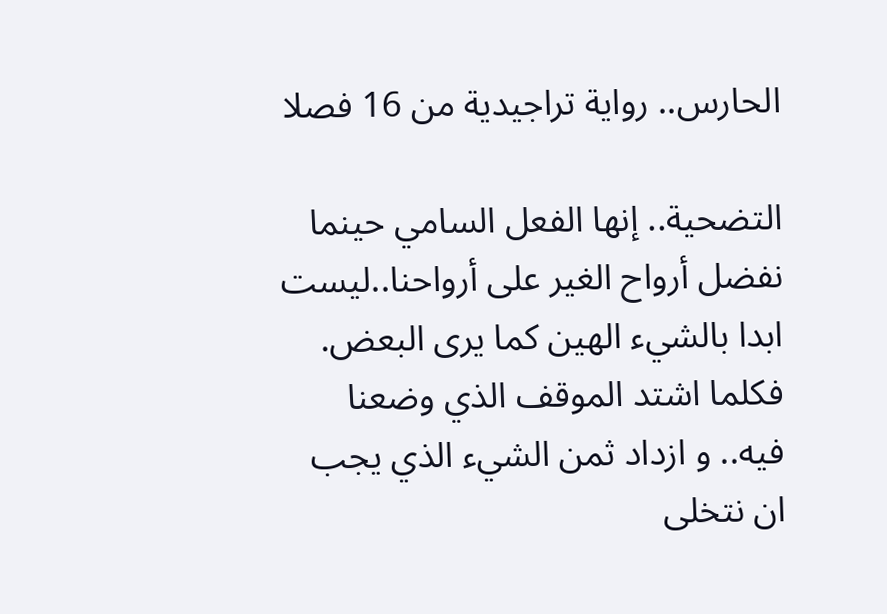الحارس.. رواية تراجيدية من 16 فصلا

التضحية.. إنها الفعل السامي حينما نفضل أرواح الغير على أرواحنا..ليست ابدا بالشيء الهين كما يرى البعض. فكلما اشتد الموقف الذي وضعنا فيه.. و ازداد ثمن الشيء الذي يجب ان نتخلى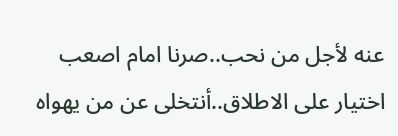عنه لأجل من نحب..صرنا امام اصعب اختيار على الاطلاق..أنتخلى عن من يهواه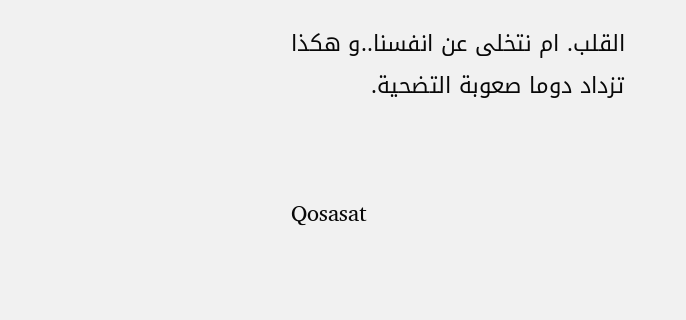القلب. ام نتخلى عن انفسنا..و هكذا تزداد دوما صعوبة التضحية.


Qosasat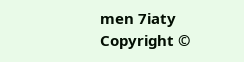men 7iaty Copyright ©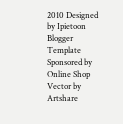2010 Designed by Ipietoon Blogger Template Sponsored by Online Shop Vector by Artshare